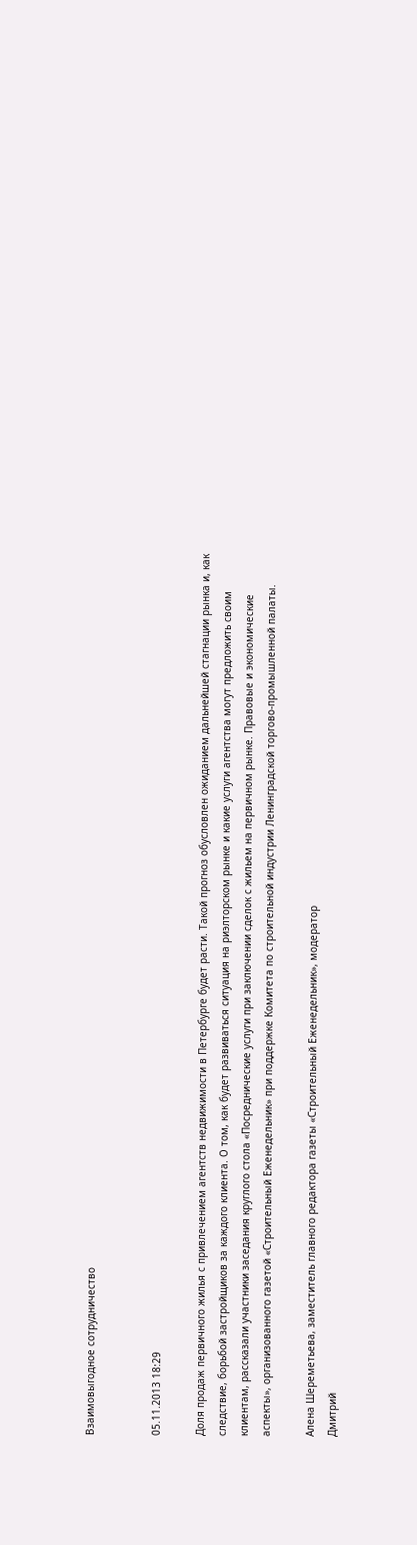Взаимовыгодное сотрудничество


05.11.2013 18:29

Доля продаж первичного жилья с привлечением агентств недвижимости в Петербурге будет расти. Такой прогноз обусловлен ожиданием дальнейшей стагнации рынка и, как следствие, борьбой застройщиков за каждого клиента. О том, как будет развиваться ситуация на риэлторском рынке и какие услуги агентства могут предложить своим клиентам, рассказали участники заседания круглого стола «Посреднические услуги при заключении сделок с жильем на первичном рынке. Правовые и экономические аспекты», организованного газетой «Строительный Еженедельник» при поддержке Комитета по строительной индустрии Ленинградской торгово-промышленной палаты.

Алена Шереметьева, заместитель главного редактора газеты «Строительный Еженедельник», модератор
Дмитрий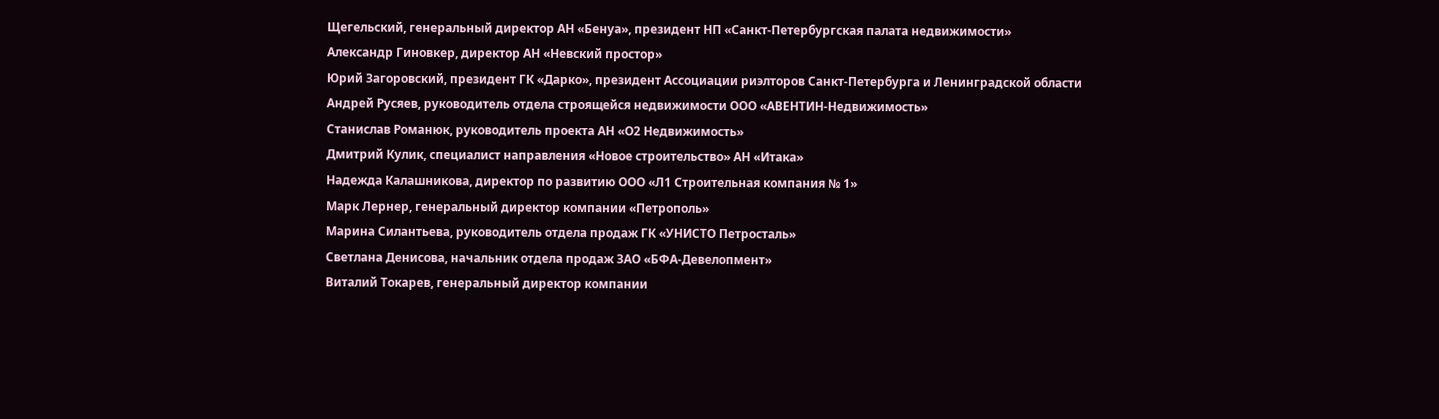Щегельский, генеральный директор АН «Бенуа», президент НП «Санкт-Петербургская палата недвижимости»
Александр Гиновкер, директор АН «Невский простор»
Юрий Загоровский, президент ГК «Дарко», президент Ассоциации риэлторов Санкт-Петербурга и Ленинградской области
Андрей Русяев, руководитель отдела строящейся недвижимости ООО «АВЕНТИН-Недвижимость»
Станислав Романюк, руководитель проекта АН «О2 Недвижимость»
Дмитрий Кулик, специалист направления «Новое строительство» АН «Итака»
Надежда Калашникова, директор по развитию ООО «Л1 Строительная компания № 1»
Марк Лернер, генеральный директор компании «Петрополь»
Марина Силантьева, руководитель отдела продаж ГК «УНИСТО Петросталь»
Светлана Денисова, начальник отдела продаж ЗАО «БФА-Девелопмент»
Виталий Токарев, генеральный директор компании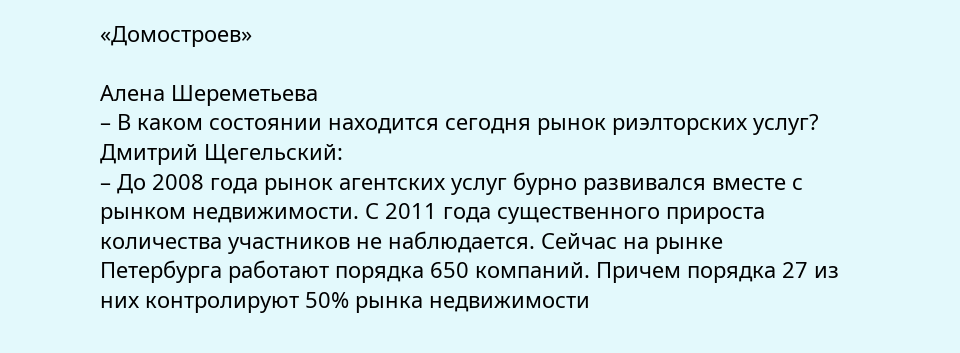«Домостроев»

Алена Шереметьева
– В каком состоянии находится сегодня рынок риэлторских услуг?
Дмитрий Щегельский:
– До 2008 года рынок агентских услуг бурно развивался вместе с рынком недвижимости. С 2011 года существенного прироста количества участников не наблюдается. Сейчас на рынке Петербурга работают порядка 650 компаний. Причем порядка 27 из них контролируют 50% рынка недвижимости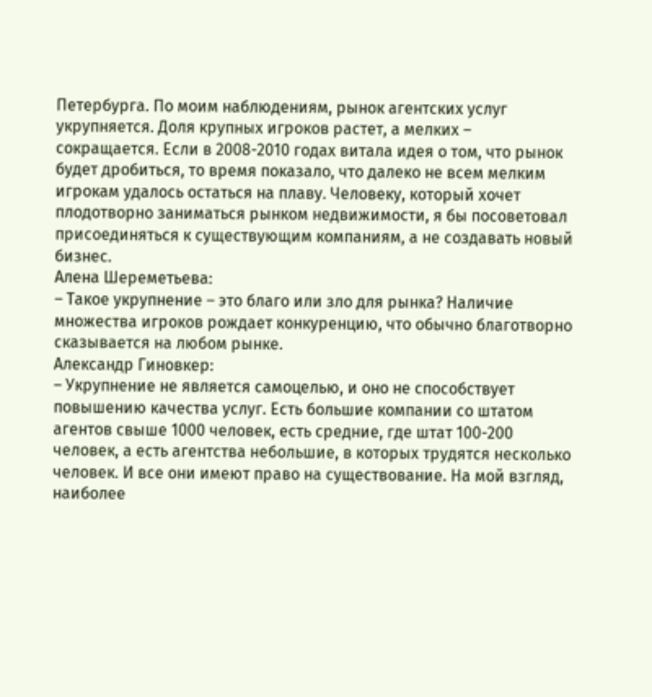Петербурга. По моим наблюдениям, рынок агентских услуг укрупняется. Доля крупных игроков растет, а мелких – сокращается. Если в 2008-2010 годах витала идея о том, что рынок будет дробиться, то время показало, что далеко не всем мелким игрокам удалось остаться на плаву. Человеку, который хочет плодотворно заниматься рынком недвижимости, я бы посоветовал присоединяться к существующим компаниям, а не создавать новый бизнес.
Алена Шереметьева:
– Такое укрупнение – это благо или зло для рынка? Наличие множества игроков рождает конкуренцию, что обычно благотворно сказывается на любом рынке.
Александр Гиновкер:
– Укрупнение не является самоцелью, и оно не способствует повышению качества услуг. Есть большие компании со штатом агентов свыше 1000 человек, есть средние, где штат 100-200 человек, а есть агентства небольшие, в которых трудятся несколько человек. И все они имеют право на существование. На мой взгляд, наиболее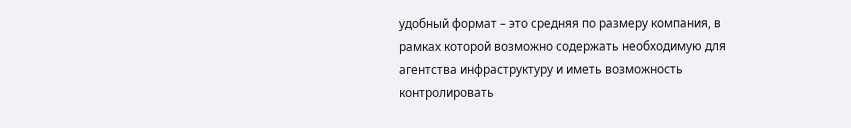удобный формат – это средняя по размеру компания, в рамках которой возможно содержать необходимую для агентства инфраструктуру и иметь возможность контролировать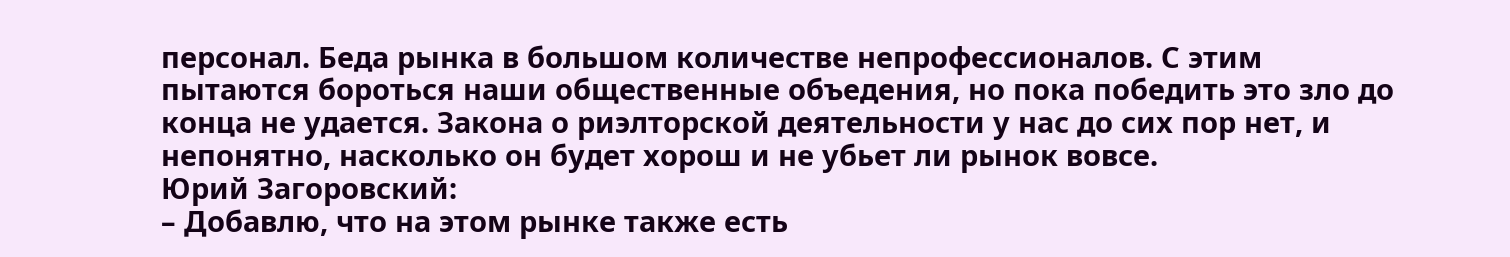персонал. Беда рынка в большом количестве непрофессионалов. С этим пытаются бороться наши общественные объедения, но пока победить это зло до конца не удается. Закона о риэлторской деятельности у нас до сих пор нет, и непонятно, насколько он будет хорош и не убьет ли рынок вовсе.
Юрий Загоровский:
– Добавлю, что на этом рынке также есть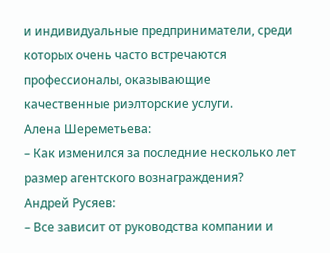и индивидуальные предприниматели, среди которых очень часто встречаются профессионалы, оказывающие качественные риэлторские услуги.
Алена Шереметьева:
– Как изменился за последние несколько лет размер агентского вознаграждения?
Андрей Русяев:
– Все зависит от руководства компании и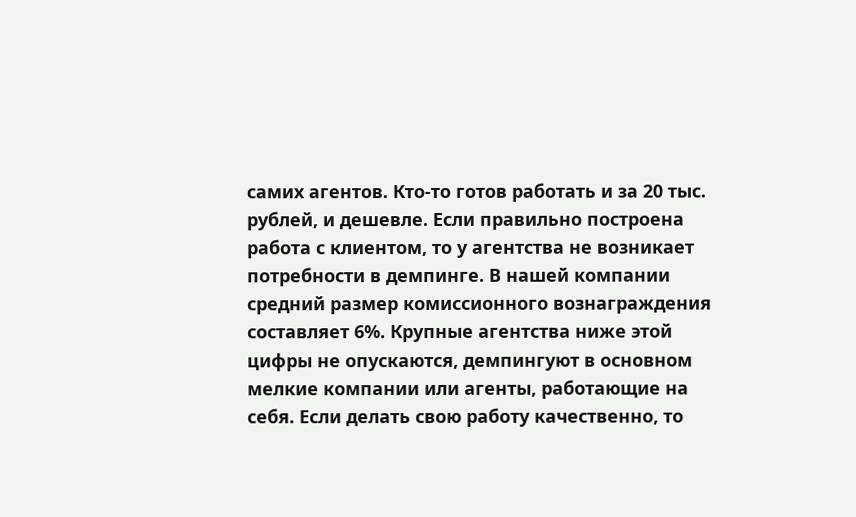самих агентов. Кто-то готов работать и за 20 тыс. рублей, и дешевле. Если правильно построена работа с клиентом, то у агентства не возникает потребности в демпинге. В нашей компании средний размер комиссионного вознаграждения составляет 6%. Крупные агентства ниже этой цифры не опускаются, демпингуют в основном мелкие компании или агенты, работающие на себя. Если делать свою работу качественно, то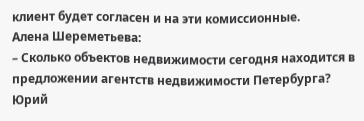клиент будет согласен и на эти комиссионные.
Алена Шереметьева:
– Сколько объектов недвижимости сегодня находится в предложении агентств недвижимости Петербурга?
Юрий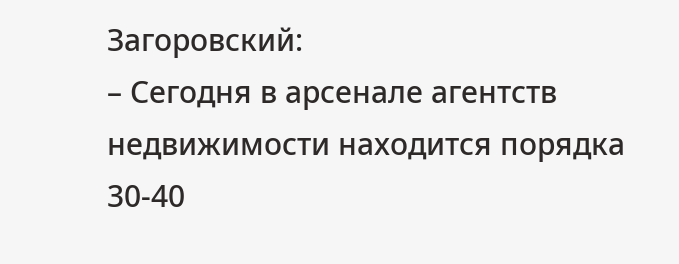Загоровский:
– Сегодня в арсенале агентств недвижимости находится порядка 30-40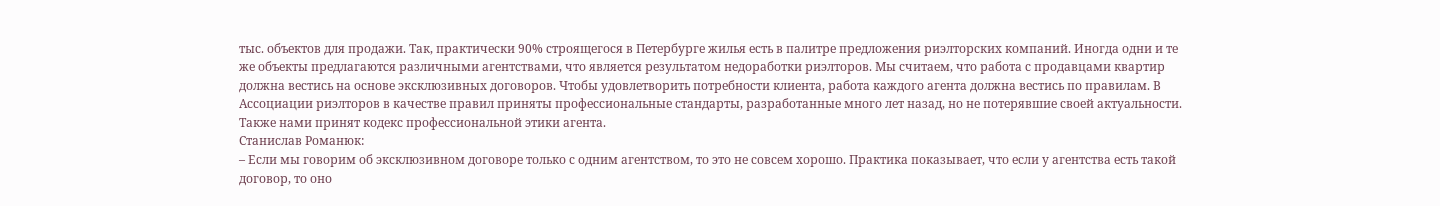тыс. объектов для продажи. Так, практически 90% строящегося в Петербурге жилья есть в палитре предложения риэлторских компаний. Иногда одни и те же объекты предлагаются различными агентствами, что является результатом недоработки риэлторов. Мы считаем, что работа с продавцами квартир должна вестись на основе эксклюзивных договоров. Чтобы удовлетворить потребности клиента, работа каждого агента должна вестись по правилам. В Ассоциации риэлторов в качестве правил приняты профессиональные стандарты, разработанные много лет назад, но не потерявшие своей актуальности. Также нами принят кодекс профессиональной этики агента.
Станислав Романюк:
– Если мы говорим об эксклюзивном договоре только с одним агентством, то это не совсем хорошо. Практика показывает, что если у агентства есть такой договор, то оно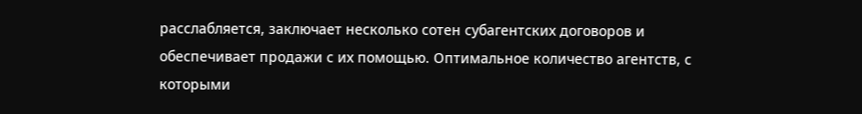расслабляется, заключает несколько сотен субагентских договоров и обеспечивает продажи с их помощью. Оптимальное количество агентств, с которыми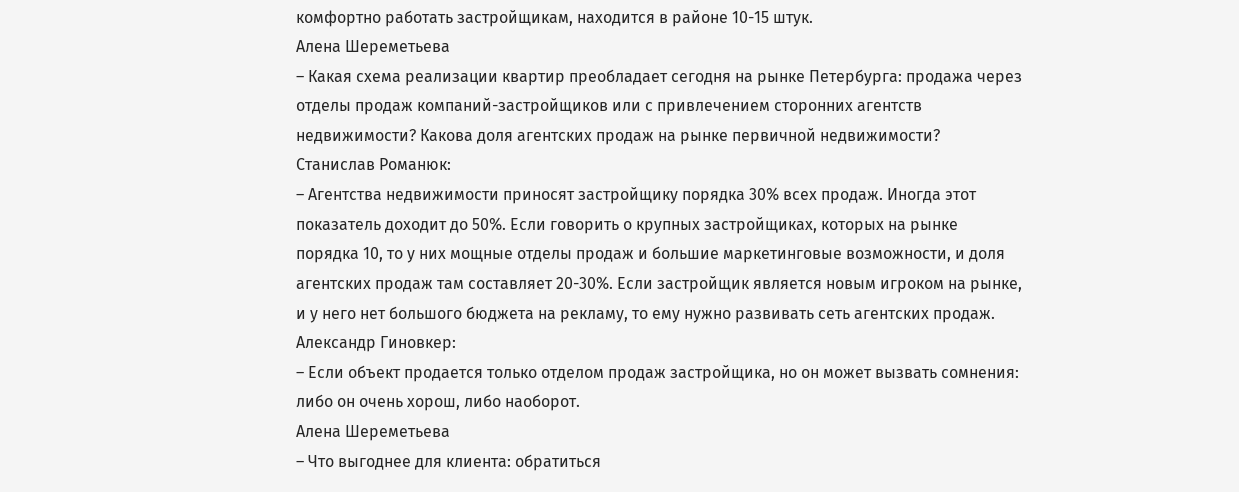комфортно работать застройщикам, находится в районе 10-15 штук.
Алена Шереметьева
– Какая схема реализации квартир преобладает сегодня на рынке Петербурга: продажа через отделы продаж компаний-застройщиков или с привлечением сторонних агентств недвижимости? Какова доля агентских продаж на рынке первичной недвижимости?
Станислав Романюк:
– Агентства недвижимости приносят застройщику порядка 30% всех продаж. Иногда этот показатель доходит до 50%. Если говорить о крупных застройщиках, которых на рынке порядка 10, то у них мощные отделы продаж и большие маркетинговые возможности, и доля агентских продаж там составляет 20-30%. Если застройщик является новым игроком на рынке, и у него нет большого бюджета на рекламу, то ему нужно развивать сеть агентских продаж.
Александр Гиновкер:
– Если объект продается только отделом продаж застройщика, но он может вызвать сомнения: либо он очень хорош, либо наоборот.
Алена Шереметьева
– Что выгоднее для клиента: обратиться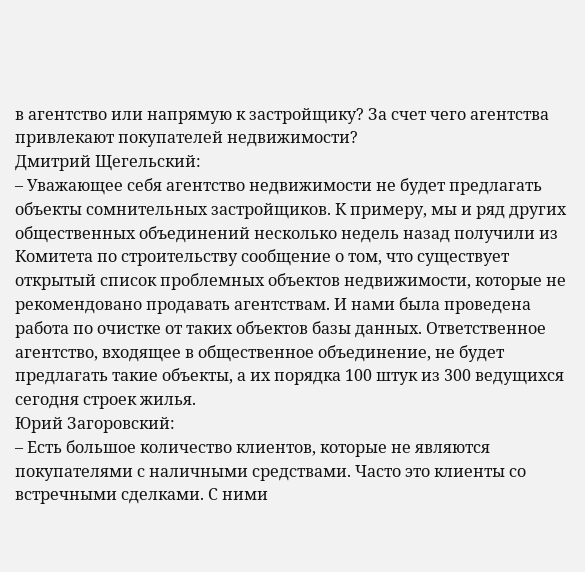в агентство или напрямую к застройщику? За счет чего агентства привлекают покупателей недвижимости?
Дмитрий Щегельский:
– Уважающее себя агентство недвижимости не будет предлагать объекты сомнительных застройщиков. К примеру, мы и ряд других общественных объединений несколько недель назад получили из Комитета по строительству сообщение о том, что существует открытый список проблемных объектов недвижимости, которые не рекомендовано продавать агентствам. И нами была проведена работа по очистке от таких объектов базы данных. Ответственное агентство, входящее в общественное объединение, не будет предлагать такие объекты, а их порядка 100 штук из 300 ведущихся сегодня строек жилья.
Юрий Загоровский:
– Есть большое количество клиентов, которые не являются покупателями с наличными средствами. Часто это клиенты со встречными сделками. С ними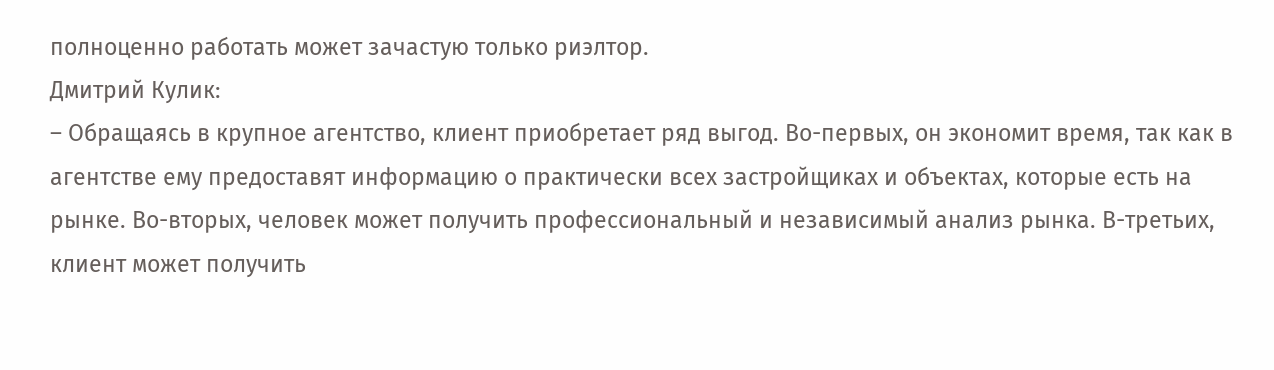полноценно работать может зачастую только риэлтор.
Дмитрий Кулик:
– Обращаясь в крупное агентство, клиент приобретает ряд выгод. Во-первых, он экономит время, так как в агентстве ему предоставят информацию о практически всех застройщиках и объектах, которые есть на рынке. Во-вторых, человек может получить профессиональный и независимый анализ рынка. В-третьих, клиент может получить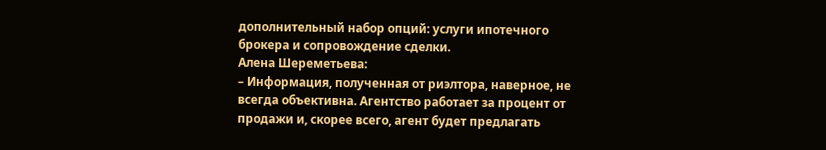дополнительный набор опций: услуги ипотечного брокера и сопровождение сделки.
Алена Шереметьева:
– Информация, полученная от риэлтора, наверное, не всегда объективна. Агентство работает за процент от продажи и, скорее всего, агент будет предлагать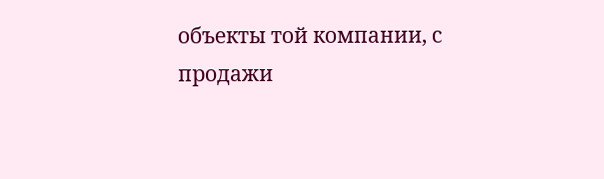объекты той компании, с продажи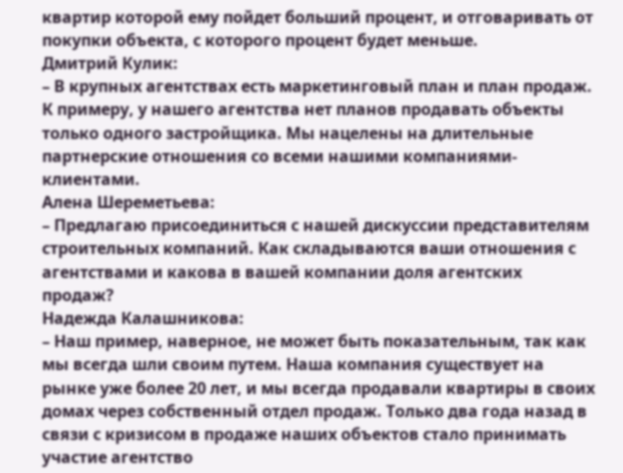квартир которой ему пойдет больший процент, и отговаривать от покупки объекта, с которого процент будет меньше.
Дмитрий Кулик:
– В крупных агентствах есть маркетинговый план и план продаж. К примеру, у нашего агентства нет планов продавать объекты только одного застройщика. Мы нацелены на длительные партнерские отношения со всеми нашими компаниями-клиентами.
Алена Шереметьева:
– Предлагаю присоединиться с нашей дискуссии представителям строительных компаний. Как складываются ваши отношения с агентствами и какова в вашей компании доля агентских продаж?
Надежда Калашникова:
– Наш пример, наверное, не может быть показательным, так как мы всегда шли своим путем. Наша компания существует на рынке уже более 20 лет, и мы всегда продавали квартиры в своих домах через собственный отдел продаж. Только два года назад в связи с кризисом в продаже наших объектов стало принимать участие агентство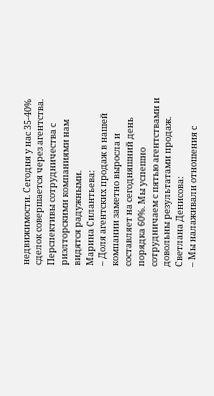недвижимости. Сегодня у нас 35-40% сделок совершается через агентства. Перспективы сотрудничества с риэлторскими компаниями нам видятся радужными.
Марина Силантьева:
– Доля агентских продаж в нашей компании заметно выросла и составляет на сегодняшний день порядка 60%. Мы успешно сотрудничаем с пятью агентствами и довольны результатами продаж.
Светлана Денисова:
– Мы налаживали отношения с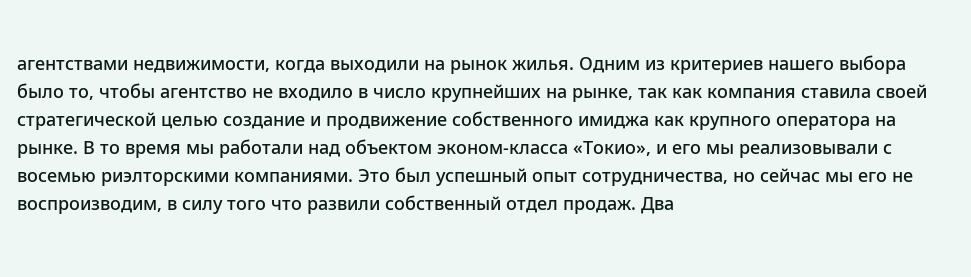агентствами недвижимости, когда выходили на рынок жилья. Одним из критериев нашего выбора было то, чтобы агентство не входило в число крупнейших на рынке, так как компания ставила своей стратегической целью создание и продвижение собственного имиджа как крупного оператора на рынке. В то время мы работали над объектом эконом-класса «Токио», и его мы реализовывали с восемью риэлторскими компаниями. Это был успешный опыт сотрудничества, но сейчас мы его не воспроизводим, в силу того что развили собственный отдел продаж. Два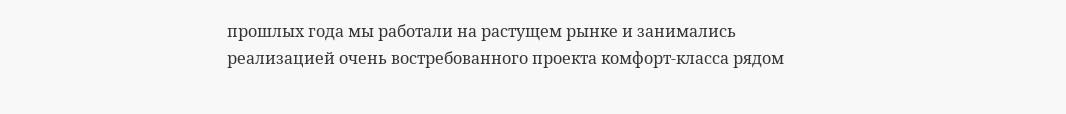прошлых года мы работали на растущем рынке и занимались реализацией очень востребованного проекта комфорт-класса рядом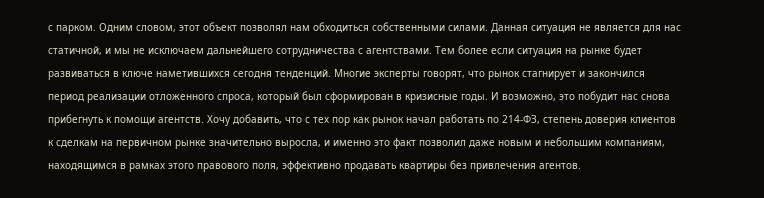с парком. Одним словом, этот объект позволял нам обходиться собственными силами. Данная ситуация не является для нас статичной, и мы не исключаем дальнейшего сотрудничества с агентствами. Тем более если ситуация на рынке будет развиваться в ключе наметившихся сегодня тенденций. Многие эксперты говорят, что рынок стагнирует и закончился период реализации отложенного спроса, который был сформирован в кризисные годы. И возможно, это побудит нас снова прибегнуть к помощи агентств. Хочу добавить, что с тех пор как рынок начал работать по 214-ФЗ, степень доверия клиентов к сделкам на первичном рынке значительно выросла, и именно это факт позволил даже новым и небольшим компаниям, находящимся в рамках этого правового поля, эффективно продавать квартиры без привлечения агентов.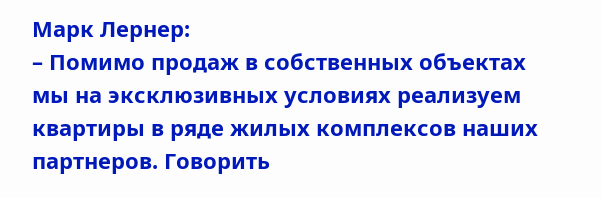Марк Лернер:
– Помимо продаж в собственных объектах мы на эксклюзивных условиях реализуем квартиры в ряде жилых комплексов наших партнеров. Говорить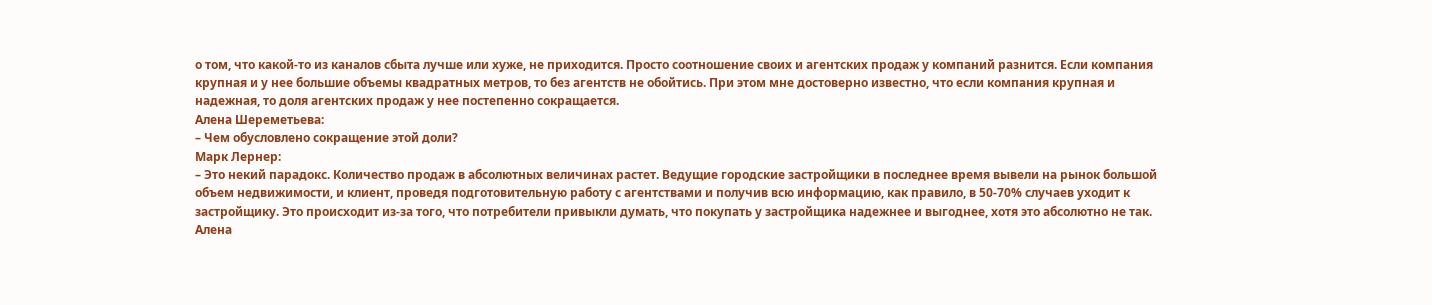о том, что какой-то из каналов сбыта лучше или хуже, не приходится. Просто соотношение своих и агентских продаж у компаний разнится. Если компания крупная и у нее большие объемы квадратных метров, то без агентств не обойтись. При этом мне достоверно известно, что если компания крупная и надежная, то доля агентских продаж у нее постепенно сокращается.
Алена Шереметьева:
– Чем обусловлено сокращение этой доли?
Марк Лернер:
– Это некий парадокс. Количество продаж в абсолютных величинах растет. Ведущие городские застройщики в последнее время вывели на рынок большой объем недвижимости, и клиент, проведя подготовительную работу с агентствами и получив всю информацию, как правило, в 50-70% случаев уходит к застройщику. Это происходит из-за того, что потребители привыкли думать, что покупать у застройщика надежнее и выгоднее, хотя это абсолютно не так.
Алена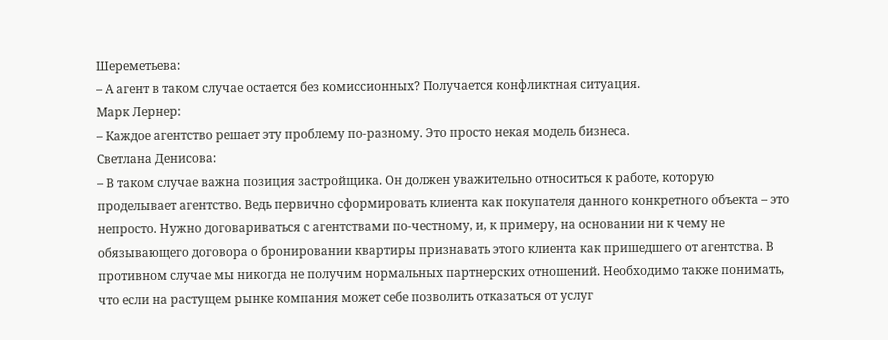Шереметьева:
– А агент в таком случае остается без комиссионных? Получается конфликтная ситуация.
Марк Лернер:
– Каждое агентство решает эту проблему по-разному. Это просто некая модель бизнеса.
Светлана Денисова:
– В таком случае важна позиция застройщика. Он должен уважительно относиться к работе, которую проделывает агентство. Ведь первично сформировать клиента как покупателя данного конкретного объекта – это непросто. Нужно договариваться с агентствами по-честному, и, к примеру, на основании ни к чему не обязывающего договора о бронировании квартиры признавать этого клиента как пришедшего от агентства. В противном случае мы никогда не получим нормальных партнерских отношений. Необходимо также понимать, что если на растущем рынке компания может себе позволить отказаться от услуг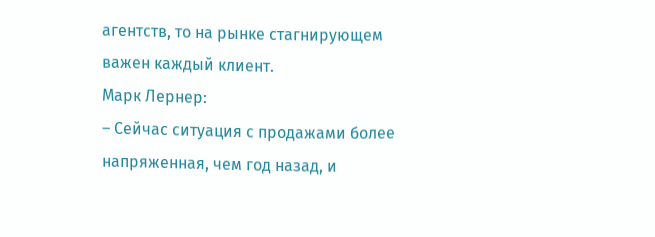агентств, то на рынке стагнирующем важен каждый клиент.
Марк Лернер:
– Сейчас ситуация с продажами более напряженная, чем год назад, и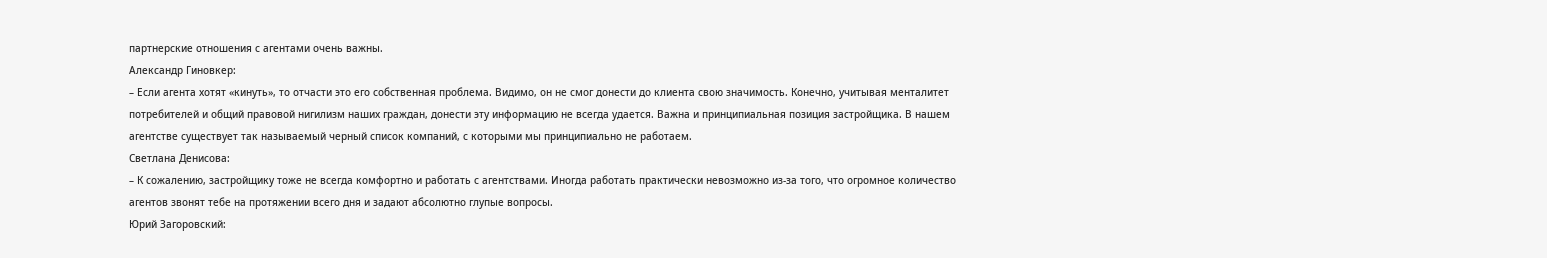партнерские отношения с агентами очень важны.
Александр Гиновкер:
– Если агента хотят «кинуть», то отчасти это его собственная проблема. Видимо, он не смог донести до клиента свою значимость. Конечно, учитывая менталитет потребителей и общий правовой нигилизм наших граждан, донести эту информацию не всегда удается. Важна и принципиальная позиция застройщика. В нашем агентстве существует так называемый черный список компаний, с которыми мы принципиально не работаем.
Светлана Денисова:
– К сожалению, застройщику тоже не всегда комфортно и работать с агентствами. Иногда работать практически невозможно из-за того, что огромное количество агентов звонят тебе на протяжении всего дня и задают абсолютно глупые вопросы.
Юрий Загоровский: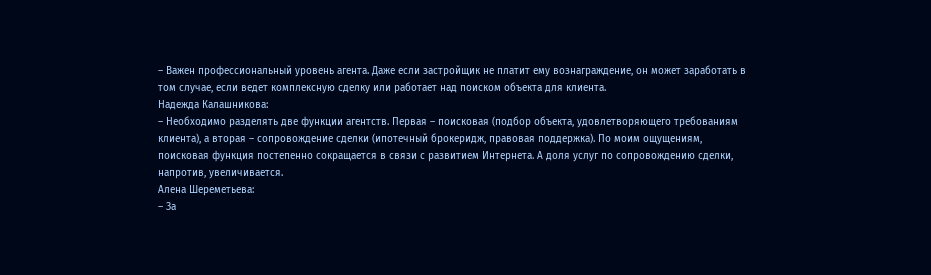– Важен профессиональный уровень агента. Даже если застройщик не платит ему вознаграждение, он может заработать в том случае, если ведет комплексную сделку или работает над поиском объекта для клиента.
Надежда Калашникова:
– Необходимо разделять две функции агентств. Первая – поисковая (подбор объекта, удовлетворяющего требованиям клиента), а вторая – сопровождение сделки (ипотечный брокеридж, правовая поддержка). По моим ощущениям, поисковая функция постепенно сокращается в связи с развитием Интернета. А доля услуг по сопровождению сделки, напротив, увеличивается.
Алена Шереметьева:
– За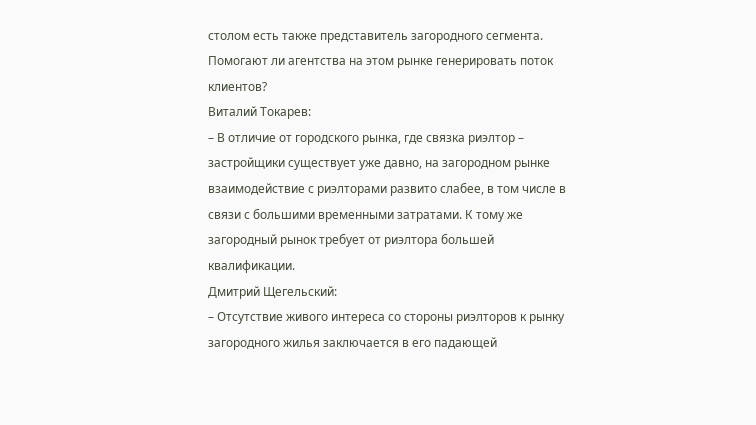столом есть также представитель загородного сегмента. Помогают ли агентства на этом рынке генерировать поток клиентов?
Виталий Токарев:
– В отличие от городского рынка, где связка риэлтор – застройщики существует уже давно, на загородном рынке взаимодействие с риэлторами развито слабее, в том числе в связи с большими временными затратами. К тому же загородный рынок требует от риэлтора большей квалификации.
Дмитрий Щегельский:
– Отсутствие живого интереса со стороны риэлторов к рынку загородного жилья заключается в его падающей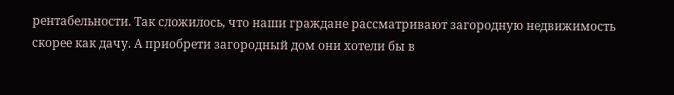рентабельности. Так сложилось, что наши граждане рассматривают загородную недвижимость скорее как дачу. А приобрети загородный дом они хотели бы в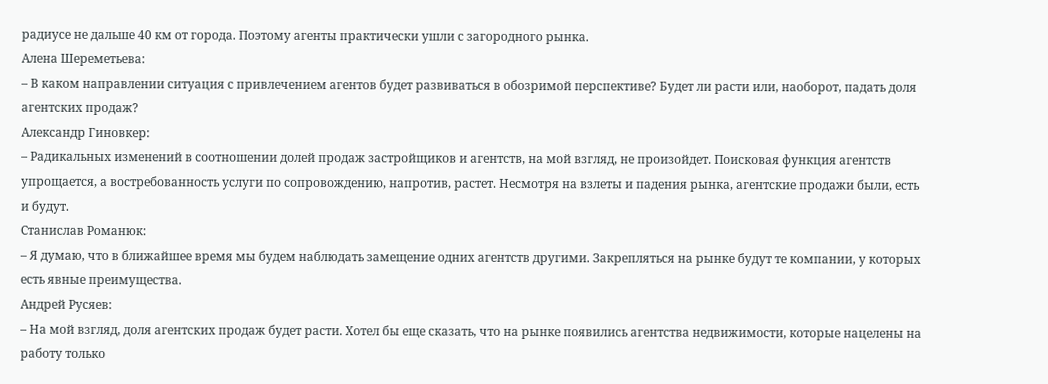радиусе не дальше 40 км от города. Поэтому агенты практически ушли с загородного рынка.
Алена Шереметьева:
– В каком направлении ситуация с привлечением агентов будет развиваться в обозримой перспективе? Будет ли расти или, наоборот, падать доля агентских продаж?
Александр Гиновкер:
– Радикальных изменений в соотношении долей продаж застройщиков и агентств, на мой взгляд, не произойдет. Поисковая функция агентств упрощается, а востребованность услуги по сопровождению, напротив, растет. Несмотря на взлеты и падения рынка, агентские продажи были, есть и будут.
Станислав Романюк:
– Я думаю, что в ближайшее время мы будем наблюдать замещение одних агентств другими. Закрепляться на рынке будут те компании, у которых есть явные преимущества.
Андрей Русяев:
– На мой взгляд, доля агентских продаж будет расти. Хотел бы еще сказать, что на рынке появились агентства недвижимости, которые нацелены на работу только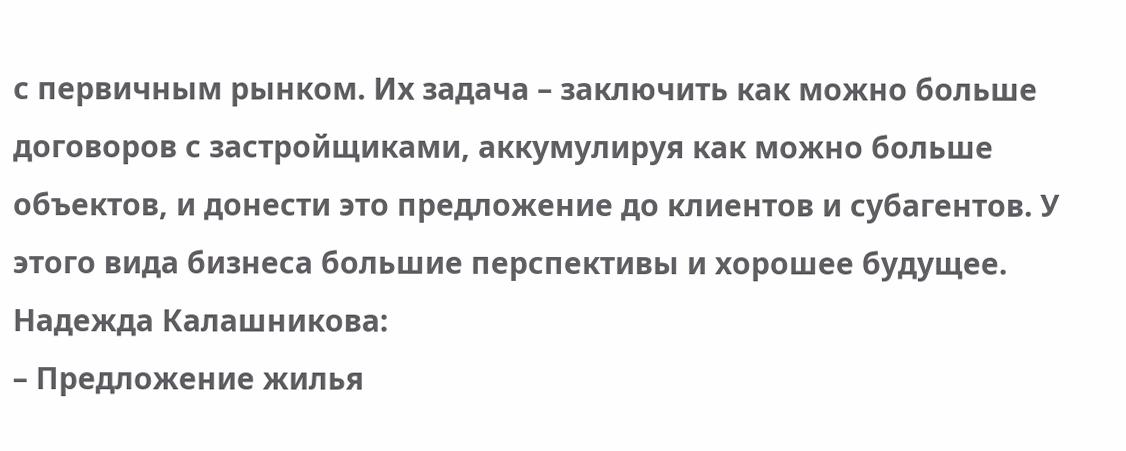с первичным рынком. Их задача – заключить как можно больше договоров с застройщиками, аккумулируя как можно больше объектов, и донести это предложение до клиентов и субагентов. У этого вида бизнеса большие перспективы и хорошее будущее.
Надежда Калашникова:
– Предложение жилья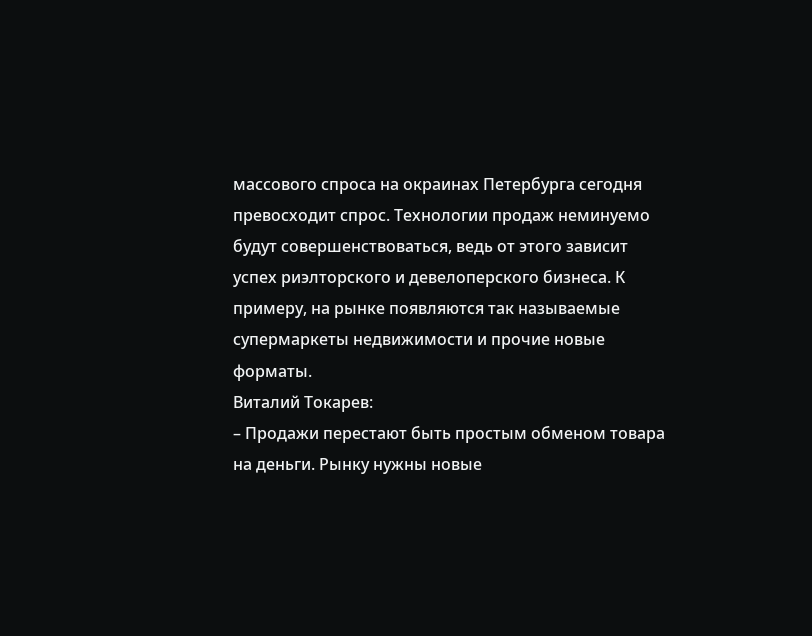массового спроса на окраинах Петербурга сегодня превосходит спрос. Технологии продаж неминуемо будут совершенствоваться, ведь от этого зависит успех риэлторского и девелоперского бизнеса. К примеру, на рынке появляются так называемые супермаркеты недвижимости и прочие новые форматы.
Виталий Токарев:
– Продажи перестают быть простым обменом товара на деньги. Рынку нужны новые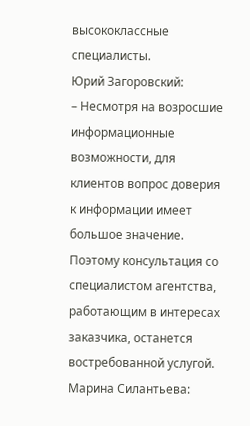высококлассные специалисты.
Юрий Загоровский:
– Несмотря на возросшие информационные возможности, для клиентов вопрос доверия к информации имеет большое значение. Поэтому консультация со специалистом агентства, работающим в интересах заказчика, останется востребованной услугой.
Марина Силантьева: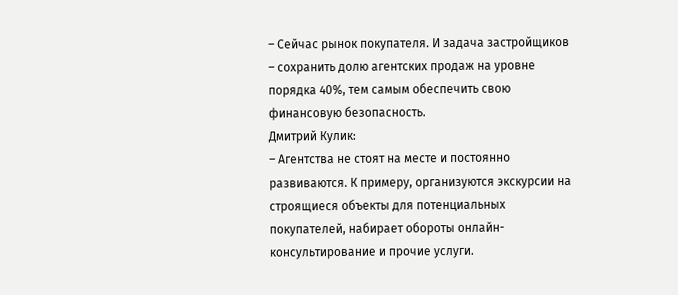– Сейчас рынок покупателя. И задача застройщиков – сохранить долю агентских продаж на уровне порядка 40%, тем самым обеспечить свою финансовую безопасность.
Дмитрий Кулик:
– Агентства не стоят на месте и постоянно развиваются. К примеру, организуются экскурсии на строящиеся объекты для потенциальных покупателей, набирает обороты онлайн-консультирование и прочие услуги.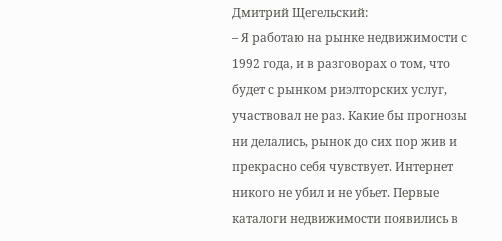Дмитрий Щегельский:
– Я работаю на рынке недвижимости с 1992 года, и в разговорах о том, что будет с рынком риэлторских услуг, участвовал не раз. Какие бы прогнозы ни делались, рынок до сих пор жив и прекрасно себя чувствует. Интернет никого не убил и не убьет. Первые каталоги недвижимости появились в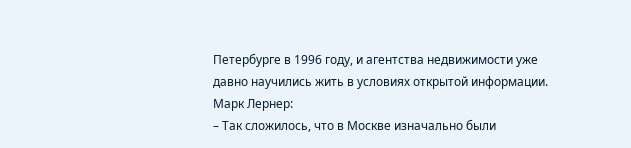Петербурге в 1996 году, и агентства недвижимости уже давно научились жить в условиях открытой информации.
Марк Лернер:
– Так сложилось, что в Москве изначально были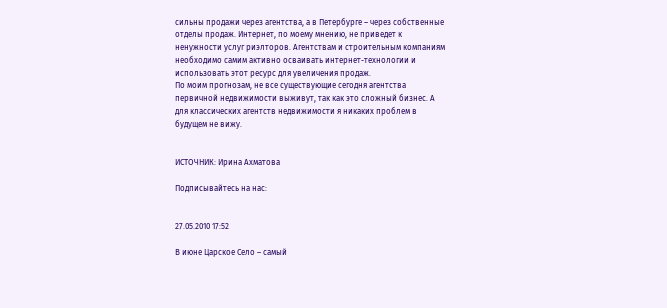сильны продажи через агентства, а в Петербурге – через собственные отделы продаж. Интернет, по моему мнению, не приведет к ненужности услуг риэлторов. Агентствам и строительным компаниям необходимо самим активно осваивать интернет-технологии и использовать этот ресурс для увеличения продаж.
По моим прогнозам, не все существующие сегодня агентства первичной недвижимости выживут, так как это сложный бизнес. А для классических агентств недвижимости я никаких проблем в будущем не вижу.


ИСТОЧНИК: Ирина Ахматова

Подписывайтесь на нас:


27.05.2010 17:52

В июне Царское Село – самый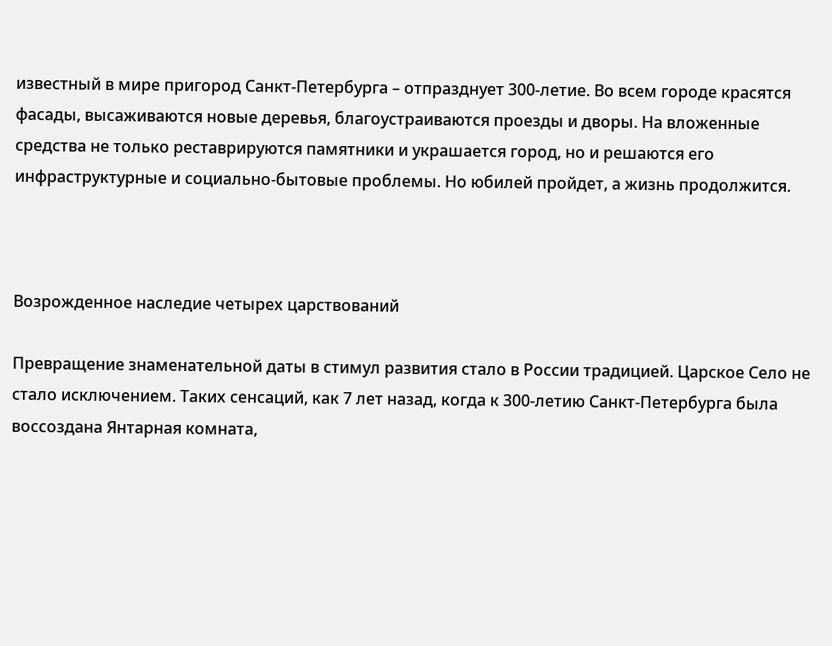известный в мире пригород Санкт-Петербурга – отпразднует 300-летие. Во всем городе красятся фасады, высаживаются новые деревья, благоустраиваются проезды и дворы. На вложенные средства не только реставрируются памятники и украшается город, но и решаются его инфраструктурные и социально-бытовые проблемы. Но юбилей пройдет, а жизнь продолжится.



Возрожденное наследие четырех царствований

Превращение знаменательной даты в стимул развития стало в России традицией. Царское Село не стало исключением. Таких сенсаций, как 7 лет назад, когда к 300-летию Санкт-Петербурга была воссоздана Янтарная комната,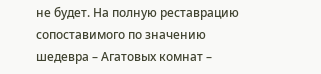не будет. На полную реставрацию сопоставимого по значению шедевра – Агатовых комнат –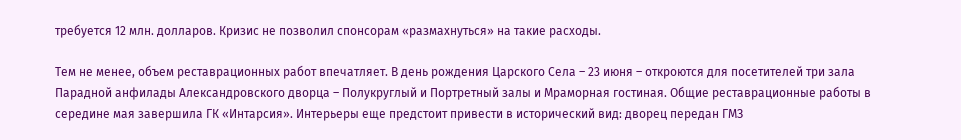требуется 12 млн. долларов. Кризис не позволил спонсорам «размахнуться» на такие расходы.

Тем не менее, объем реставрационных работ впечатляет. В день рождения Царского Села – 23 июня – откроются для посетителей три зала Парадной анфилады Александровского дворца – Полукруглый и Портретный залы и Мраморная гостиная. Общие реставрационные работы в середине мая завершила ГК «Интарсия». Интерьеры еще предстоит привести в исторический вид: дворец передан ГМЗ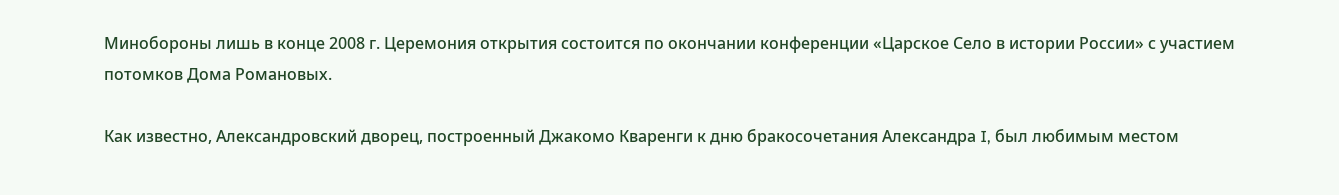Минобороны лишь в конце 2008 г. Церемония открытия состоится по окончании конференции «Царское Село в истории России» с участием потомков Дома Романовых.

Как известно, Александровский дворец, построенный Джакомо Кваренги к дню бракосочетания Александра I, был любимым местом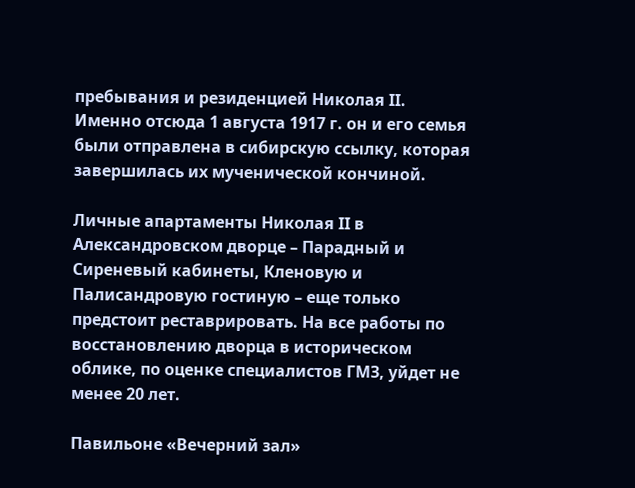пребывания и резиденцией Николая II. Именно отсюда 1 августа 1917 г. он и его семья были отправлена в сибирскую ссылку, которая завершилась их мученической кончиной.

Личные апартаменты Николая II в Александровском дворце – Парадный и Сиреневый кабинеты, Кленовую и Палисандровую гостиную – еще только предстоит реставрировать. На все работы по восстановлению дворца в историческом облике, по оценке специалистов ГМЗ, уйдет не менее 20 лет.

Павильоне «Вечерний зал»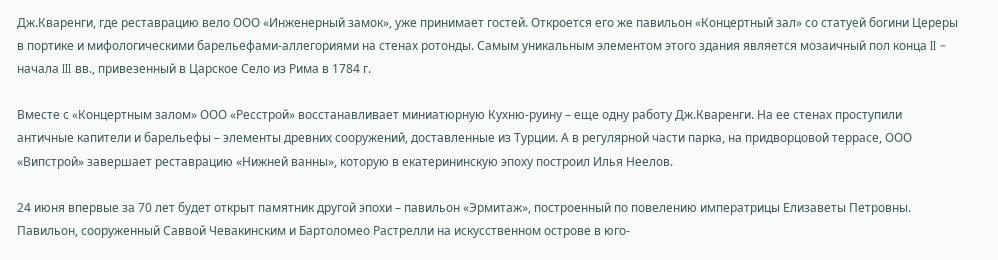Дж.Кваренги, где реставрацию вело ООО «Инженерный замок», уже принимает гостей. Откроется его же павильон «Концертный зал» со статуей богини Цереры в портике и мифологическими барельефами-аллегориями на стенах ротонды. Самым уникальным элементом этого здания является мозаичный пол конца II – начала III вв., привезенный в Царское Село из Рима в 1784 г.

Вместе с «Концертным залом» ООО «Ресстрой» восстанавливает миниатюрную Кухню-руину – еще одну работу Дж.Кваренги. На ее стенах проступили античные капители и барельефы – элементы древних сооружений, доставленные из Турции. А в регулярной части парка, на придворцовой террасе, ООО «Випстрой» завершает реставрацию «Нижней ванны», которую в екатерининскую эпоху построил Илья Неелов.

24 июня впервые за 70 лет будет открыт памятник другой эпохи – павильон «Эрмитаж», построенный по повелению императрицы Елизаветы Петровны. Павильон, сооруженный Саввой Чевакинским и Бартоломео Растрелли на искусственном острове в юго-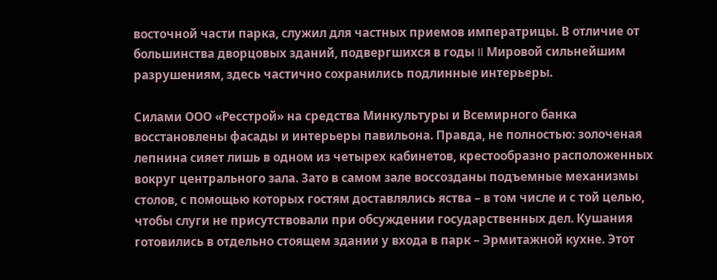восточной части парка, служил для частных приемов императрицы. В отличие от большинства дворцовых зданий, подвергшихся в годы II Мировой сильнейшим разрушениям, здесь частично сохранились подлинные интерьеры.

Силами ООО «Ресстрой» на средства Минкультуры и Всемирного банка восстановлены фасады и интерьеры павильона. Правда, не полностью: золоченая лепнина сияет лишь в одном из четырех кабинетов, крестообразно расположенных вокруг центрального зала. Зато в самом зале воссозданы подъемные механизмы столов, с помощью которых гостям доставлялись яства – в том числе и с той целью, чтобы слуги не присутствовали при обсуждении государственных дел. Кушания готовились в отдельно стоящем здании у входа в парк – Эрмитажной кухне. Этот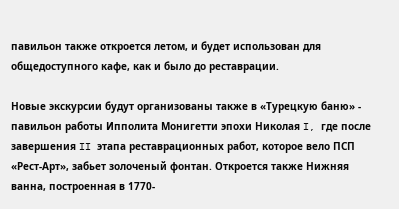павильон также откроется летом, и будет использован для общедоступного кафе, как и было до реставрации.

Новые экскурсии будут организованы также в «Турецкую баню» - павильон работы Ипполита Монигетти эпохи Николая I, где после завершения II этапа реставрационных работ, которое вело ПСП «Рест-Арт», забьет золоченый фонтан. Откроется также Нижняя ванна, построенная в 1770-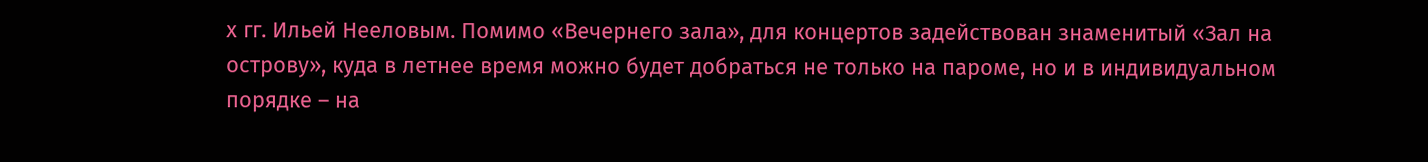х гг. Ильей Нееловым. Помимо «Вечернего зала», для концертов задействован знаменитый «Зал на острову», куда в летнее время можно будет добраться не только на пароме, но и в индивидуальном порядке – на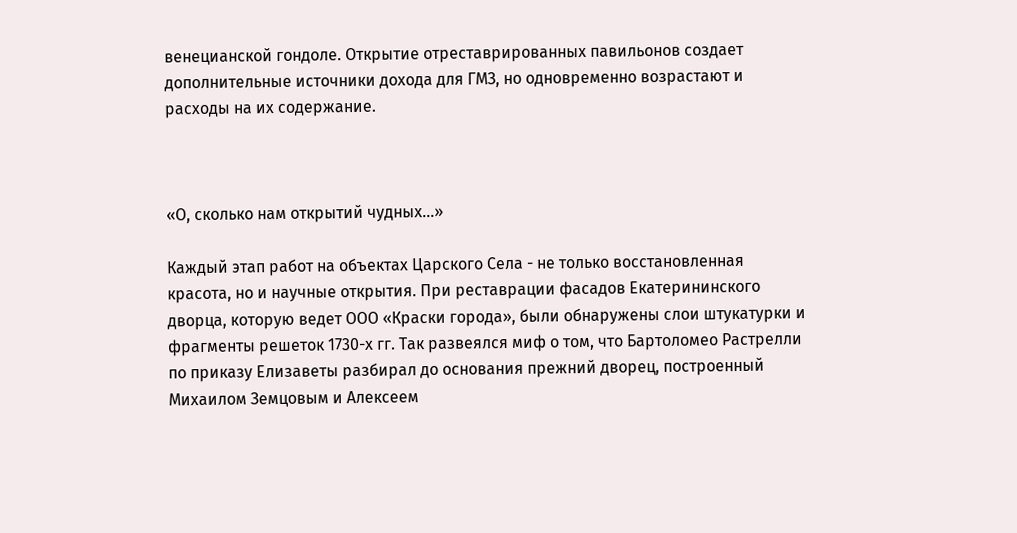венецианской гондоле. Открытие отреставрированных павильонов создает дополнительные источники дохода для ГМЗ, но одновременно возрастают и расходы на их содержание.



«О, сколько нам открытий чудных...»

Каждый этап работ на объектах Царского Села - не только восстановленная красота, но и научные открытия. При реставрации фасадов Екатерининского дворца, которую ведет ООО «Краски города», были обнаружены слои штукатурки и фрагменты решеток 1730-х гг. Так развеялся миф о том, что Бартоломео Растрелли по приказу Елизаветы разбирал до основания прежний дворец, построенный Михаилом Земцовым и Алексеем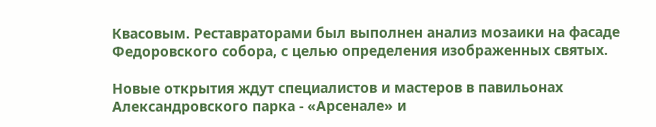Квасовым. Реставраторами был выполнен анализ мозаики на фасаде Федоровского собора, с целью определения изображенных святых.

Новые открытия ждут специалистов и мастеров в павильонах Александровского парка - «Арсенале» и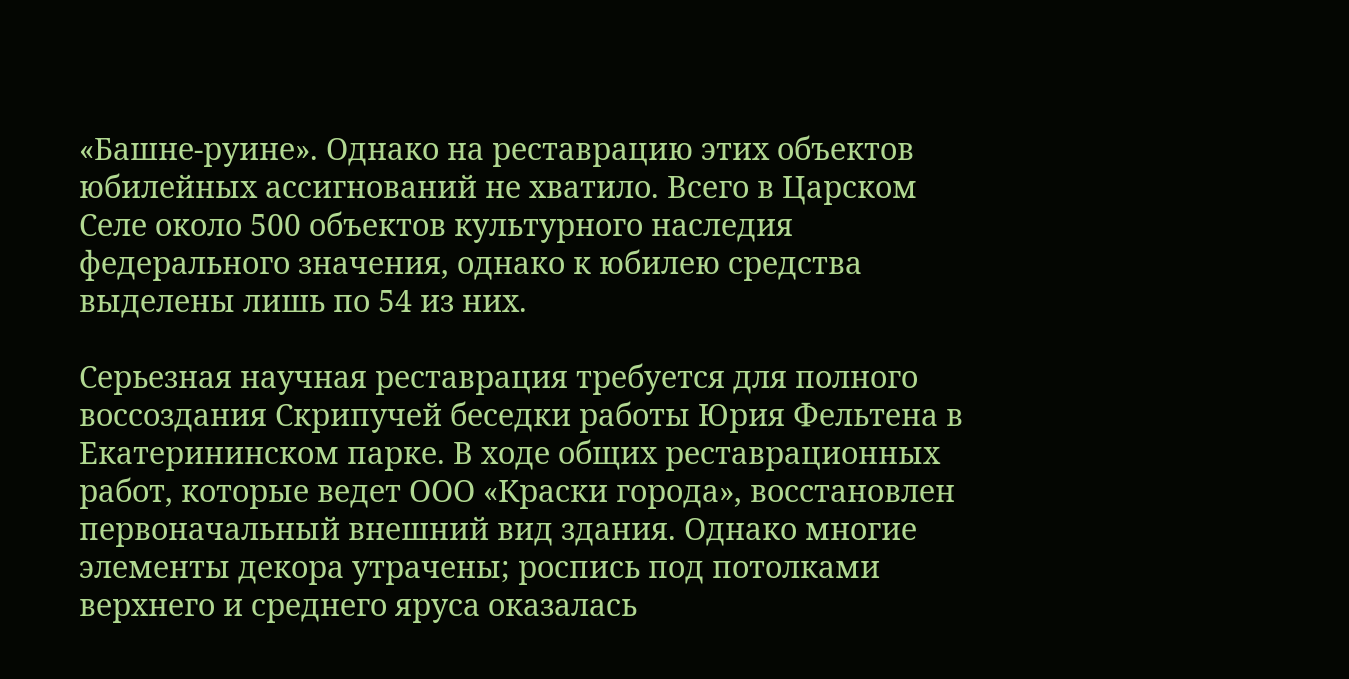«Башне-руине». Однако на реставрацию этих объектов юбилейных ассигнований не хватило. Всего в Царском Селе около 500 объектов культурного наследия федерального значения, однако к юбилею средства выделены лишь по 54 из них.

Серьезная научная реставрация требуется для полного воссоздания Скрипучей беседки работы Юрия Фельтена в Екатерининском парке. В ходе общих реставрационных работ, которые ведет ООО «Краски города», восстановлен первоначальный внешний вид здания. Однако многие элементы декора утрачены; роспись под потолками верхнего и среднего яруса оказалась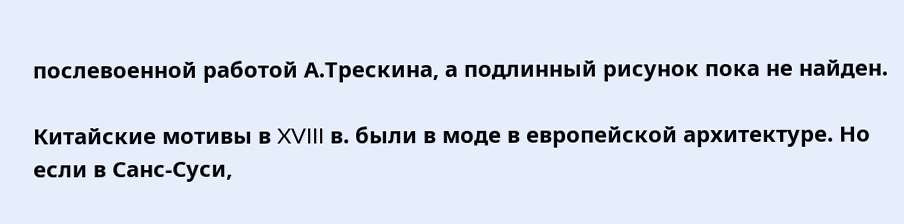послевоенной работой А.Трескина, а подлинный рисунок пока не найден.

Китайские мотивы в XVIII в. были в моде в европейской архитектуре. Но если в Санс-Суси,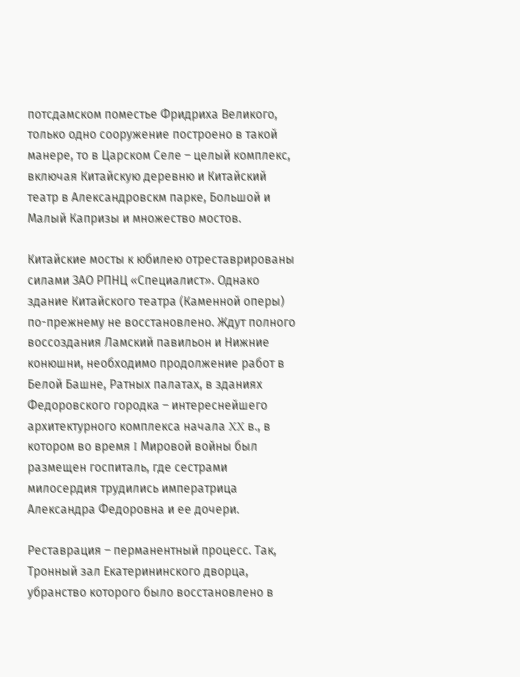потсдамском поместье Фридриха Великого, только одно сооружение построено в такой манере, то в Царском Селе – целый комплекс, включая Китайскую деревню и Китайский театр в Александровскм парке, Большой и Малый Капризы и множество мостов.

Китайские мосты к юбилею отреставрированы силами ЗАО РПНЦ «Специалист». Однако здание Китайского театра (Каменной оперы) по-прежнему не восстановлено. Ждут полного воссоздания Ламский павильон и Нижние конюшни, необходимо продолжение работ в Белой Башне, Ратных палатах, в зданиях Федоровского городка – интереснейшего архитектурного комплекса начала XX в., в котором во время I Мировой войны был размещен госпиталь, где сестрами милосердия трудились императрица Александра Федоровна и ее дочери.

Реставрация – перманентный процесс. Так, Тронный зал Екатерининского дворца, убранство которого было восстановлено в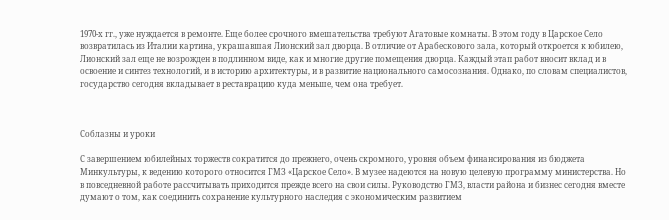1970-х гг., уже нуждается в ремонте. Еще более срочного вмешательства требуют Агатовые комнаты. В этом году в Царское Село возвратилась из Италии картина, украшавшая Лионский зал дворца. В отличие от Арабескового зала, который откроется к юбилею, Лионский зал еще не возрожден в подлинном виде, как и многие другие помещения дворца. Каждый этап работ вносит вклад и в освоение и синтез технологий, и в историю архитектуры, и в развитие национального самосознания. Однако, по словам специалистов, государство сегодня вкладывает в реставрацию куда меньше, чем она требует.



Соблазны и уроки

С завершением юбилейных торжеств сократится до прежнего, очень скромного, уровня объем финансирования из бюджета Минкультуры, к ведению которого относится ГМЗ «Царское Село». В музее надеются на новую целевую программу министерства. Но в повседневной работе рассчитывать приходится прежде всего на свои силы. Руководство ГМЗ, власти района и бизнес сегодня вместе думают о том, как соединить сохранение культурного наследия с экономическим развитием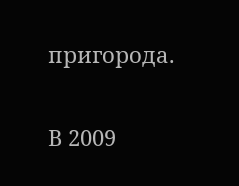пригорода.

В 2009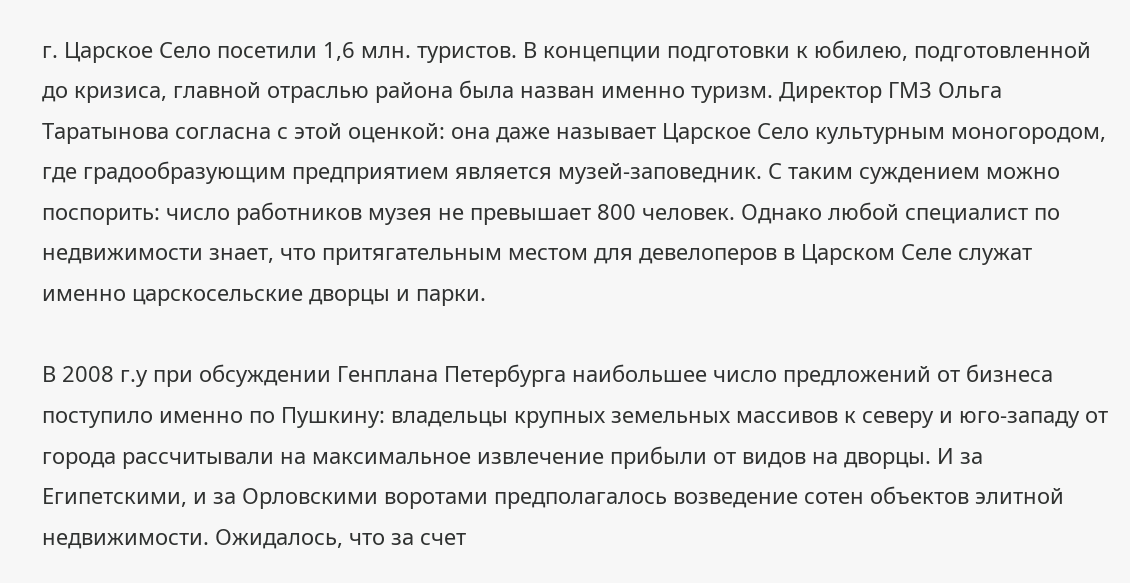г. Царское Село посетили 1,6 млн. туристов. В концепции подготовки к юбилею, подготовленной до кризиса, главной отраслью района была назван именно туризм. Директор ГМЗ Ольга Таратынова согласна с этой оценкой: она даже называет Царское Село культурным моногородом, где градообразующим предприятием является музей-заповедник. С таким суждением можно поспорить: число работников музея не превышает 800 человек. Однако любой специалист по недвижимости знает, что притягательным местом для девелоперов в Царском Селе служат именно царскосельские дворцы и парки.

В 2008 г.у при обсуждении Генплана Петербурга наибольшее число предложений от бизнеса поступило именно по Пушкину: владельцы крупных земельных массивов к северу и юго-западу от города рассчитывали на максимальное извлечение прибыли от видов на дворцы. И за Египетскими, и за Орловскими воротами предполагалось возведение сотен объектов элитной недвижимости. Ожидалось, что за счет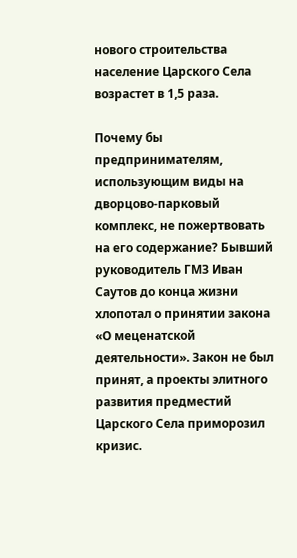нового строительства население Царского Села возрастет в 1,5 раза.

Почему бы предпринимателям, использующим виды на дворцово-парковый комплекс, не пожертвовать на его содержание? Бывший руководитель ГМЗ Иван Саутов до конца жизни хлопотал о принятии закона «О меценатской деятельности». Закон не был принят, а проекты элитного развития предместий Царского Села приморозил кризис.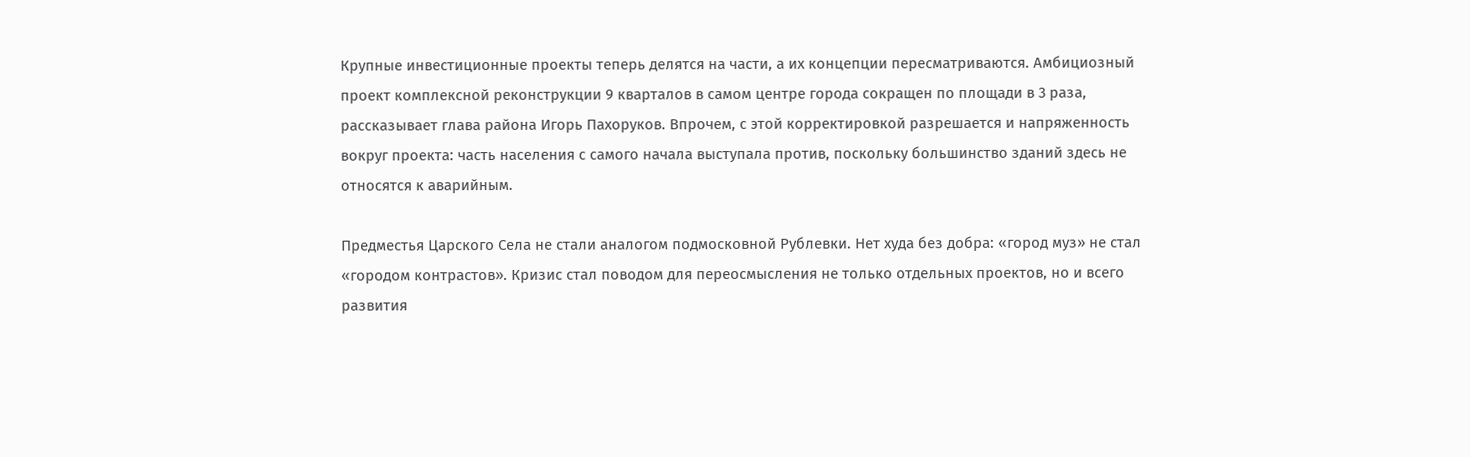Крупные инвестиционные проекты теперь делятся на части, а их концепции пересматриваются. Амбициозный проект комплексной реконструкции 9 кварталов в самом центре города сокращен по площади в 3 раза, рассказывает глава района Игорь Пахоруков. Впрочем, с этой корректировкой разрешается и напряженность вокруг проекта: часть населения с самого начала выступала против, поскольку большинство зданий здесь не относятся к аварийным.

Предместья Царского Села не стали аналогом подмосковной Рублевки. Нет худа без добра: «город муз» не стал «городом контрастов». Кризис стал поводом для переосмысления не только отдельных проектов, но и всего развития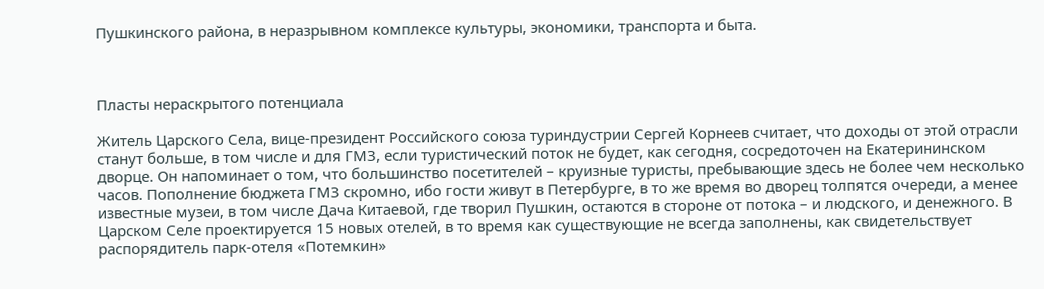Пушкинского района, в неразрывном комплексе культуры, экономики, транспорта и быта.



Пласты нераскрытого потенциала

Житель Царского Села, вице-президент Российского союза туриндустрии Сергей Корнеев считает, что доходы от этой отрасли станут больше, в том числе и для ГМЗ, если туристический поток не будет, как сегодня, сосредоточен на Екатерининском дворце. Он напоминает о том, что большинство посетителей – круизные туристы, пребывающие здесь не более чем несколько часов. Пополнение бюджета ГМЗ скромно, ибо гости живут в Петербурге, в то же время во дворец толпятся очереди, а менее известные музеи, в том числе Дача Китаевой, где творил Пушкин, остаются в стороне от потока – и людского, и денежного. В Царском Селе проектируется 15 новых отелей, в то время как существующие не всегда заполнены, как свидетельствует распорядитель парк-отеля «Потемкин»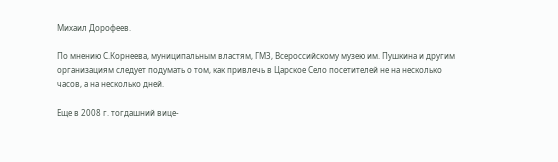Михаил Дорофеев.

По мнению С.Корнеева, муниципальным властям, ГМЗ, Всероссийскому музею им. Пушкина и другим организациям следует подумать о том, как привлечь в Царское Село посетителей не на несколько часов, а на несколько дней.

Еще в 2008 г. тогдашний вице-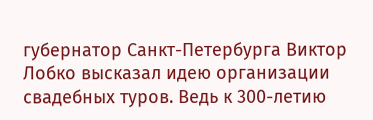губернатор Санкт-Петербурга Виктор Лобко высказал идею организации свадебных туров. Ведь к 300-летию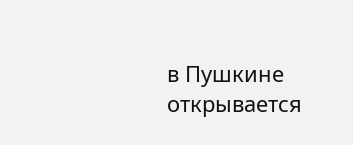в Пушкине открывается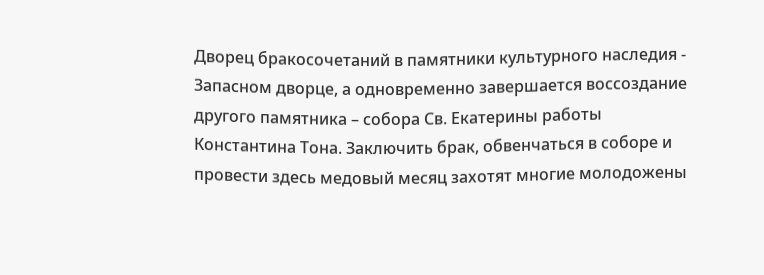Дворец бракосочетаний в памятники культурного наследия - Запасном дворце, а одновременно завершается воссоздание другого памятника – собора Св. Екатерины работы Константина Тона. Заключить брак, обвенчаться в соборе и провести здесь медовый месяц захотят многие молодожены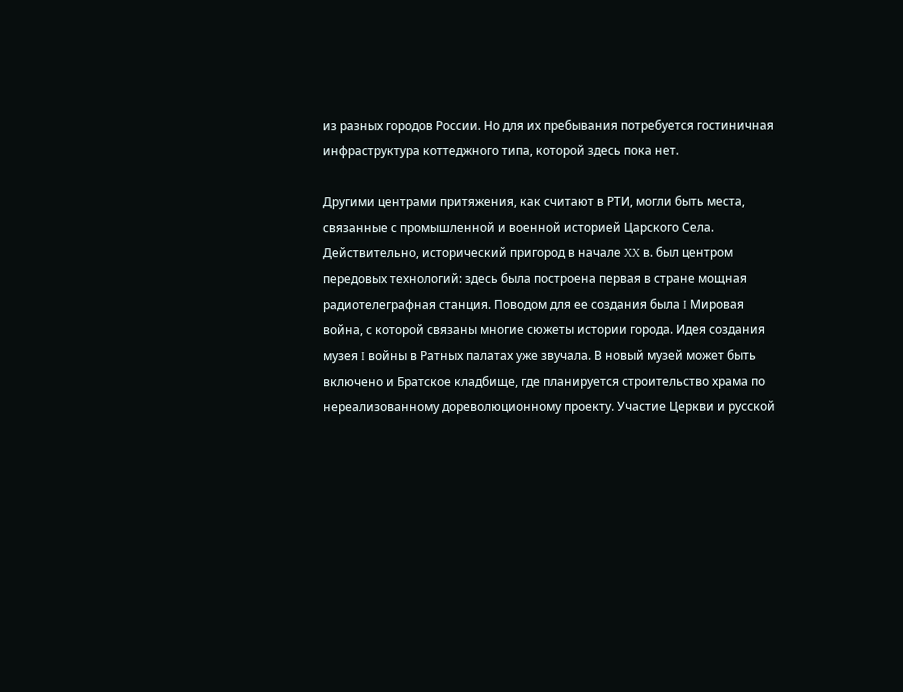из разных городов России. Но для их пребывания потребуется гостиничная инфраструктура коттеджного типа, которой здесь пока нет.

Другими центрами притяжения, как считают в РТИ, могли быть места, связанные с промышленной и военной историей Царского Села. Действительно, исторический пригород в начале XX в. был центром передовых технологий: здесь была построена первая в стране мощная радиотелеграфная станция. Поводом для ее создания была I Мировая война, с которой связаны многие сюжеты истории города. Идея создания музея I войны в Ратных палатах уже звучала. В новый музей может быть включено и Братское кладбище, где планируется строительство храма по нереализованному дореволюционному проекту. Участие Церкви и русской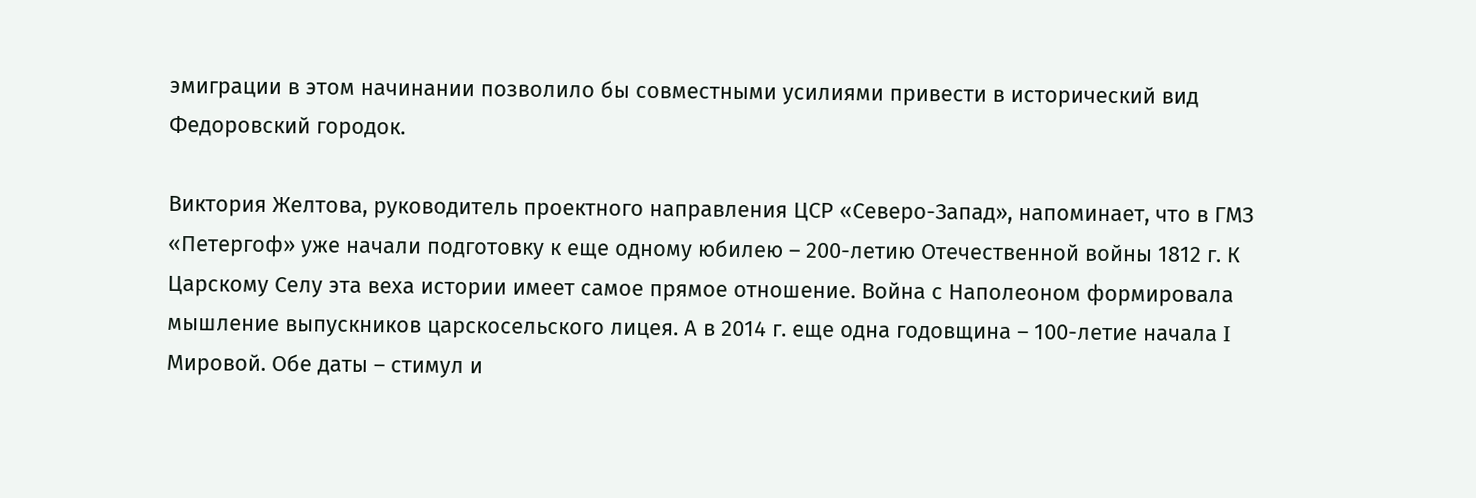эмиграции в этом начинании позволило бы совместными усилиями привести в исторический вид Федоровский городок.

Виктория Желтова, руководитель проектного направления ЦСР «Северо-Запад», напоминает, что в ГМЗ «Петергоф» уже начали подготовку к еще одному юбилею – 200-летию Отечественной войны 1812 г. К Царскому Селу эта веха истории имеет самое прямое отношение. Война с Наполеоном формировала мышление выпускников царскосельского лицея. А в 2014 г. еще одна годовщина – 100-летие начала I Мировой. Обе даты – стимул и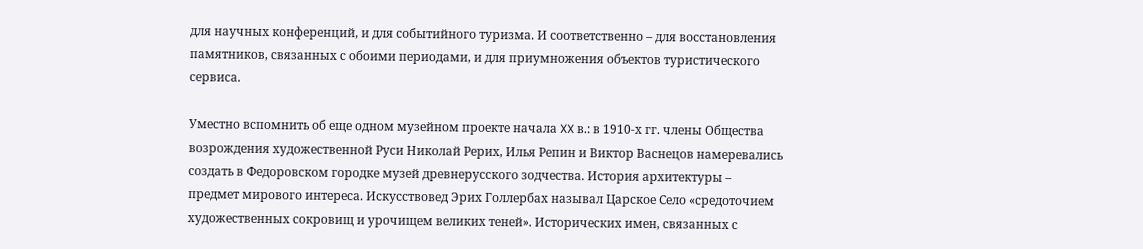для научных конференций, и для событийного туризма. И соответственно – для восстановления памятников, связанных с обоими периодами, и для приумножения объектов туристического сервиса.

Уместно вспомнить об еще одном музейном проекте начала XX в.: в 1910-х гг. члены Общества возрождения художественной Руси Николай Рерих, Илья Репин и Виктор Васнецов намеревались создать в Федоровском городке музей древнерусского зодчества. История архитектуры – предмет мирового интереса. Искусствовед Эрих Голлербах называл Царское Село «средоточием художественных сокровищ и урочищем великих теней». Исторических имен, связанных с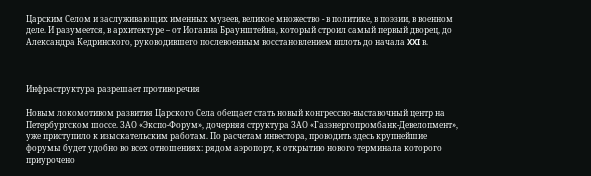Царским Селом и заслуживающих именных музеев, великое множество - в политике, в поэзии, в военном деле. И разумеется, в архитектуре – от Иоганна Браунштейна, который строил самый первый дворец, до Александра Кедринского, руководившего послевоенным восстановлением вплоть до начала XXI в.



Инфраструктура разрешает противоречия

Новым локомотивом развития Царского Села обещает стать новый конгрессно-выставочный центр на Петербургском шоссе. ЗАО «Экспо-Форум», дочерняя структура ЗАО «Газэнергопромбанк-Девелопмент», уже приступило к изыскательским работам. По расчетам инвестора, проводить здесь крупнейшие форумы будет удобно во всех отношениях: рядом аэропорт, к открытию нового терминала которого приурочено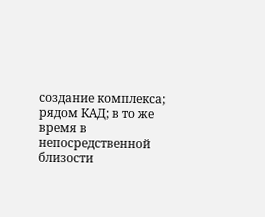создание комплекса; рядом КАД; в то же время в непосредственной близости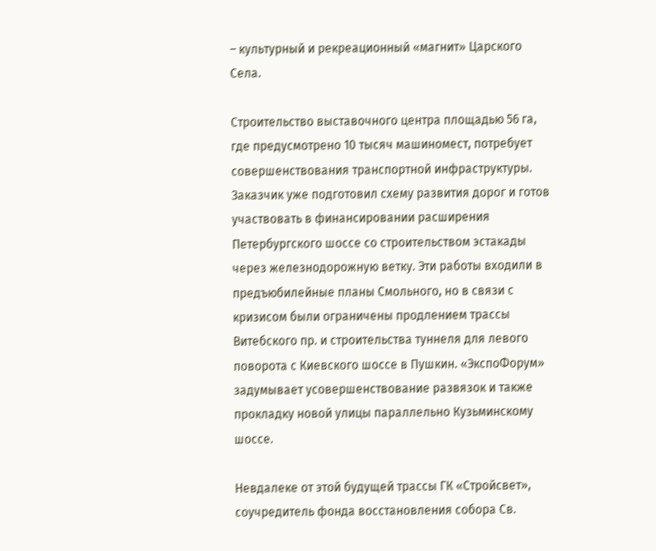– культурный и рекреационный «магнит» Царского Села.

Строительство выставочного центра площадью 56 га, где предусмотрено 10 тысяч машиномест, потребует совершенствования транспортной инфраструктуры. Заказчик уже подготовил схему развития дорог и готов участвовать в финансировании расширения Петербургского шоссе со строительством эстакады через железнодорожную ветку. Эти работы входили в предъюбилейные планы Смольного, но в связи с кризисом были ограничены продлением трассы Витебского пр. и строительства туннеля для левого поворота с Киевского шоссе в Пушкин. «ЭкспоФорум» задумывает усовершенствование развязок и также прокладку новой улицы параллельно Кузьминскому шоссе.

Невдалеке от этой будущей трассы ГК «Стройсвет», соучредитель фонда восстановления собора Св.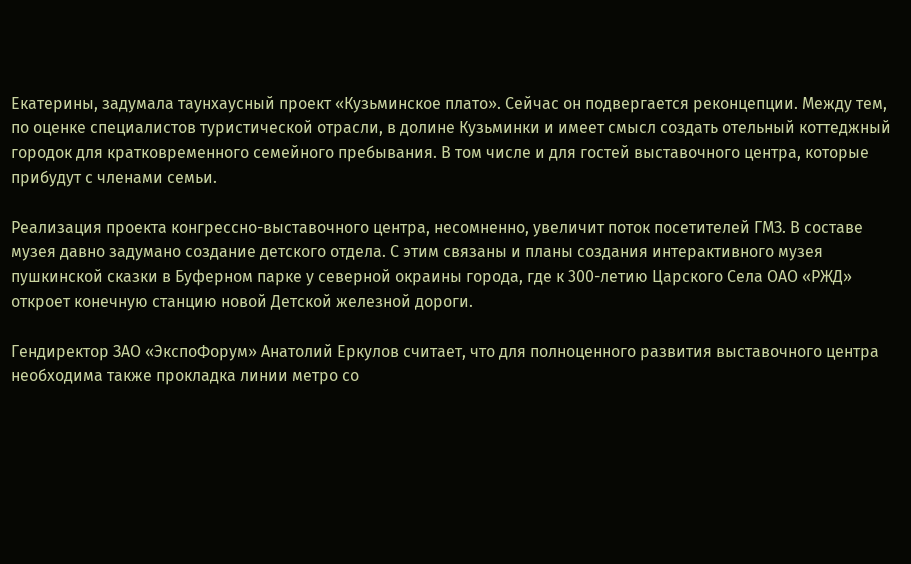Екатерины, задумала таунхаусный проект «Кузьминское плато». Сейчас он подвергается реконцепции. Между тем, по оценке специалистов туристической отрасли, в долине Кузьминки и имеет смысл создать отельный коттеджный городок для кратковременного семейного пребывания. В том числе и для гостей выставочного центра, которые прибудут с членами семьи.

Реализация проекта конгрессно-выставочного центра, несомненно, увеличит поток посетителей ГМЗ. В составе музея давно задумано создание детского отдела. С этим связаны и планы создания интерактивного музея пушкинской сказки в Буферном парке у северной окраины города, где к 300-летию Царского Села ОАО «РЖД» откроет конечную станцию новой Детской железной дороги.

Гендиректор ЗАО «ЭкспоФорум» Анатолий Еркулов считает, что для полноценного развития выставочного центра необходима также прокладка линии метро со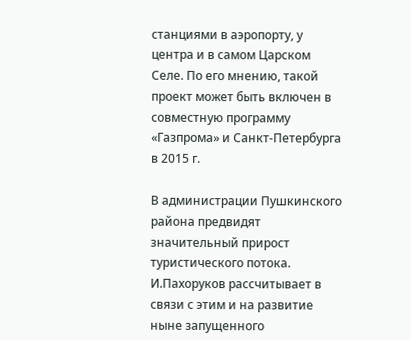станциями в аэропорту, у центра и в самом Царском Селе. По его мнению, такой проект может быть включен в совместную программу «Газпрома» и Санкт-Петербурга в 2015 г.

В администрации Пушкинского района предвидят значительный прирост туристического потока. И.Пахоруков рассчитывает в связи с этим и на развитие ныне запущенного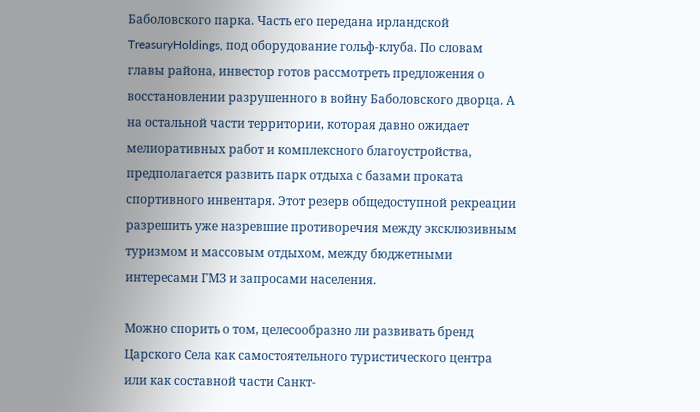Баболовского парка. Часть его передана ирландской TreasuryHoldings, под оборудование гольф-клуба. По словам главы района, инвестор готов рассмотреть предложения о восстановлении разрушенного в войну Баболовского дворца. А на остальной части территории, которая давно ожидает мелиоративных работ и комплексного благоустройства, предполагается развить парк отдыха с базами проката спортивного инвентаря. Этот резерв общедоступной рекреации разрешить уже назревшие противоречия между эксклюзивным туризмом и массовым отдыхом, между бюджетными интересами ГМЗ и запросами населения.

Можно спорить о том, целесообразно ли развивать бренд Царского Села как самостоятельного туристического центра или как составной части Санкт-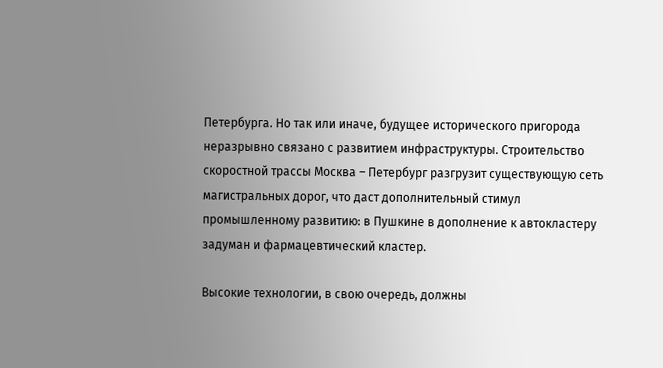Петербурга. Но так или иначе, будущее исторического пригорода неразрывно связано с развитием инфраструктуры. Строительство скоростной трассы Москва – Петербург разгрузит существующую сеть магистральных дорог, что даст дополнительный стимул промышленному развитию: в Пушкине в дополнение к автокластеру задуман и фармацевтический кластер.

Высокие технологии, в свою очередь, должны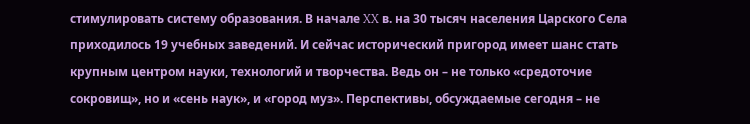стимулировать систему образования. В начале XX в. на 30 тысяч населения Царского Села приходилось 19 учебных заведений. И сейчас исторический пригород имеет шанс стать крупным центром науки, технологий и творчества. Ведь он – не только «средоточие сокровищ», но и «сень наук», и «город муз». Перспективы, обсуждаемые сегодня – не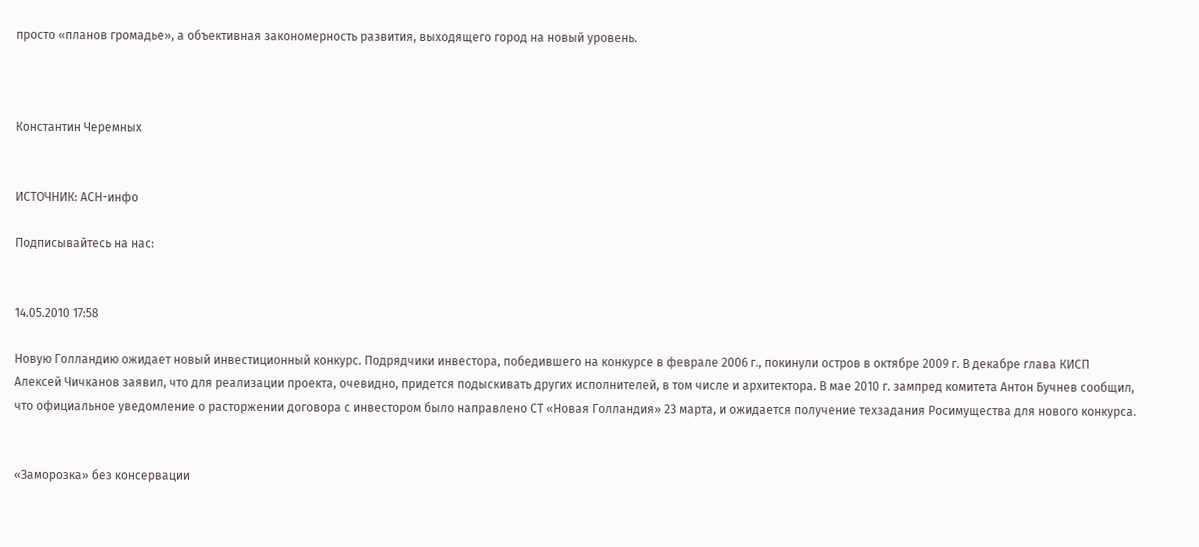просто «планов громадье», а объективная закономерность развития, выходящего город на новый уровень.



Константин Черемных


ИСТОЧНИК: АСН-инфо

Подписывайтесь на нас:


14.05.2010 17:58

Новую Голландию ожидает новый инвестиционный конкурс. Подрядчики инвестора, победившего на конкурсе в феврале 2006 г., покинули остров в октябре 2009 г. В декабре глава КИСП Алексей Чичканов заявил, что для реализации проекта, очевидно, придется подыскивать других исполнителей, в том числе и архитектора. В мае 2010 г. зампред комитета Антон Бучнев сообщил, что официальное уведомление о расторжении договора с инвестором было направлено СТ «Новая Голландия» 23 марта, и ожидается получение техзадания Росимущества для нового конкурса.


«Заморозка» без консервации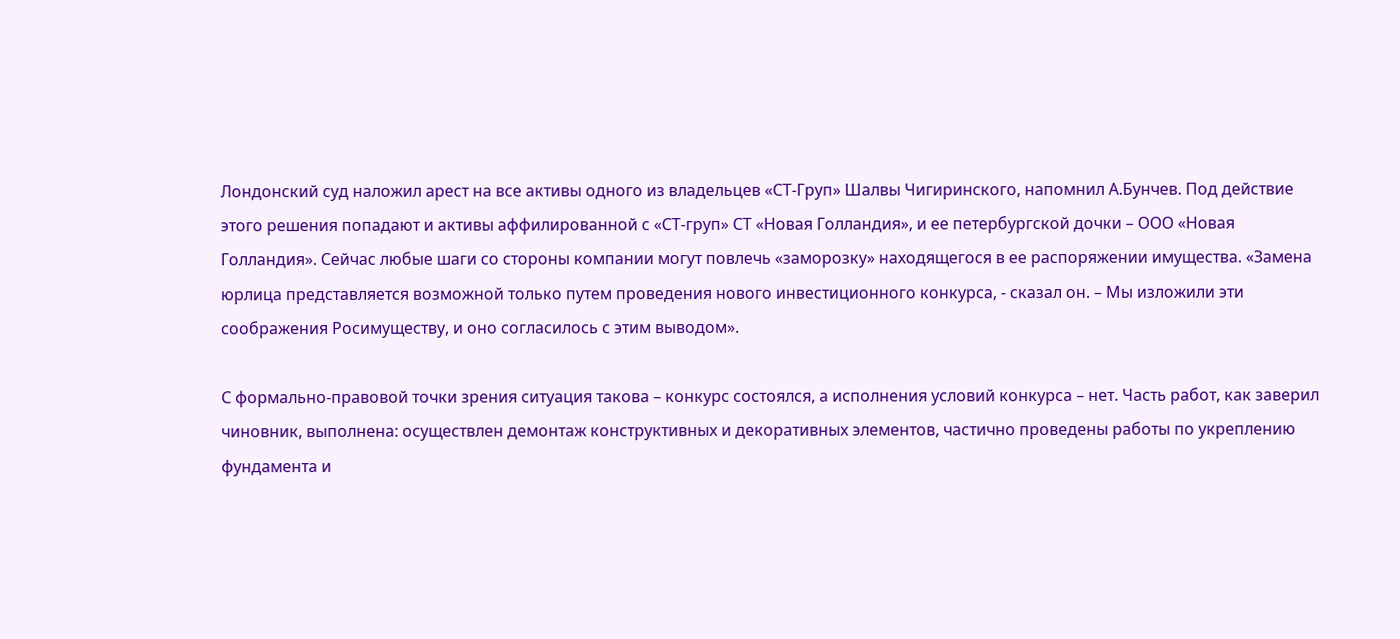Лондонский суд наложил арест на все активы одного из владельцев «СТ-Груп» Шалвы Чигиринского, напомнил А.Бунчев. Под действие этого решения попадают и активы аффилированной с «СТ-груп» СТ «Новая Голландия», и ее петербургской дочки – ООО «Новая Голландия». Сейчас любые шаги со стороны компании могут повлечь «заморозку» находящегося в ее распоряжении имущества. «Замена юрлица представляется возможной только путем проведения нового инвестиционного конкурса, - сказал он. – Мы изложили эти соображения Росимуществу, и оно согласилось с этим выводом».

С формально-правовой точки зрения ситуация такова – конкурс состоялся, а исполнения условий конкурса – нет. Часть работ, как заверил чиновник, выполнена: осуществлен демонтаж конструктивных и декоративных элементов, частично проведены работы по укреплению фундамента и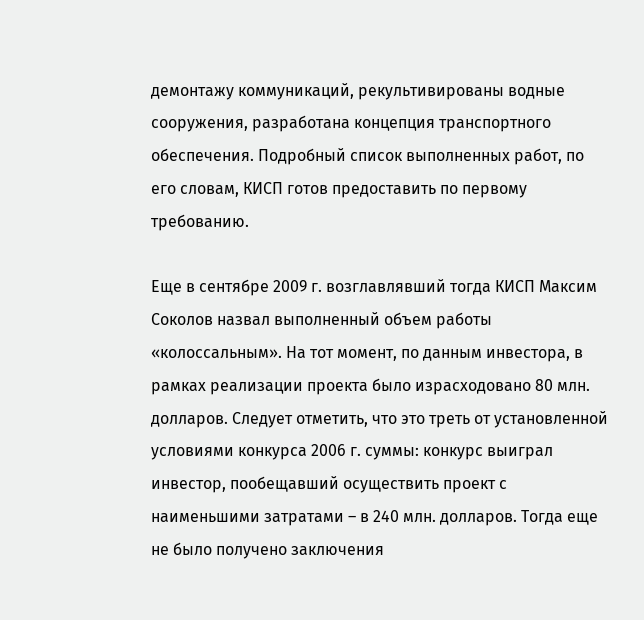демонтажу коммуникаций, рекультивированы водные сооружения, разработана концепция транспортного обеспечения. Подробный список выполненных работ, по его словам, КИСП готов предоставить по первому требованию.

Еще в сентябре 2009 г. возглавлявший тогда КИСП Максим Соколов назвал выполненный объем работы «колоссальным». На тот момент, по данным инвестора, в рамках реализации проекта было израсходовано 80 млн. долларов. Следует отметить, что это треть от установленной условиями конкурса 2006 г. суммы: конкурс выиграл инвестор, пообещавший осуществить проект с наименьшими затратами – в 240 млн. долларов. Тогда еще не было получено заключения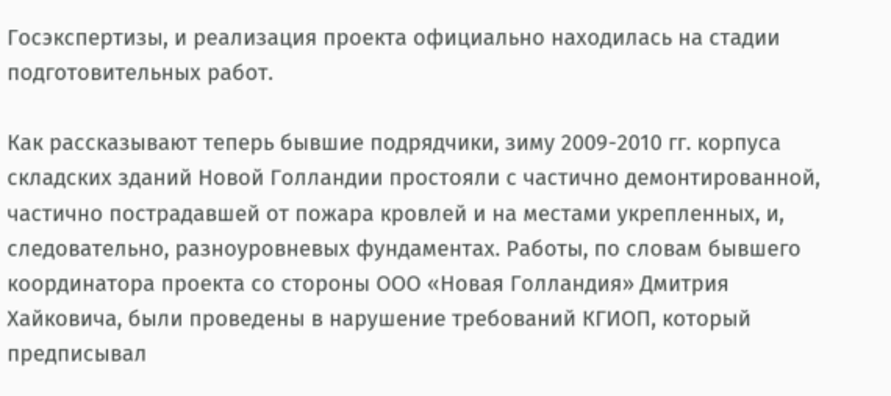Госэкспертизы, и реализация проекта официально находилась на стадии подготовительных работ.

Как рассказывают теперь бывшие подрядчики, зиму 2009-2010 гг. корпуса складских зданий Новой Голландии простояли с частично демонтированной, частично пострадавшей от пожара кровлей и на местами укрепленных, и, следовательно, разноуровневых фундаментах. Работы, по словам бывшего координатора проекта со стороны ООО «Новая Голландия» Дмитрия Хайковича, были проведены в нарушение требований КГИОП, который предписывал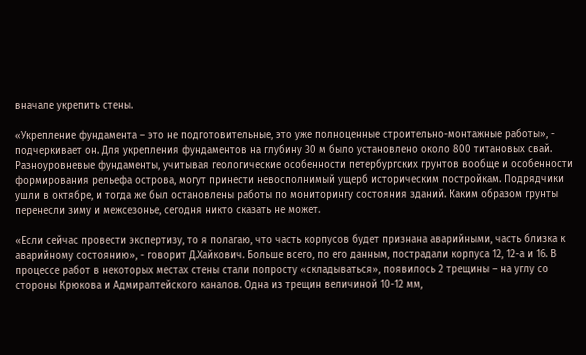вначале укрепить стены.

«Укрепление фундамента – это не подготовительные, это уже полноценные строительно-монтажные работы», - подчеркивает он. Для укрепления фундаментов на глубину 30 м было установлено около 800 титановых свай. Разноуровневые фундаменты, учитывая геологические особенности петербургских грунтов вообще и особенности формирования рельефа острова, могут принести невосполнимый ущерб историческим постройкам. Подрядчики ушли в октябре, и тогда же был остановлены работы по мониторингу состояния зданий. Каким образом грунты перенесли зиму и межсезонье, сегодня никто сказать не может.

«Если сейчас провести экспертизу, то я полагаю, что часть корпусов будет признана аварийными, часть близка к аварийному состоянию», - говорит Д.Хайкович. Больше всего, по его данным, пострадали корпуса 12, 12-а и 16. В процессе работ в некоторых местах стены стали попросту «складываться», появилось 2 трещины – на углу со стороны Крюкова и Адмиралтейского каналов. Одна из трещин величиной 10-12 мм,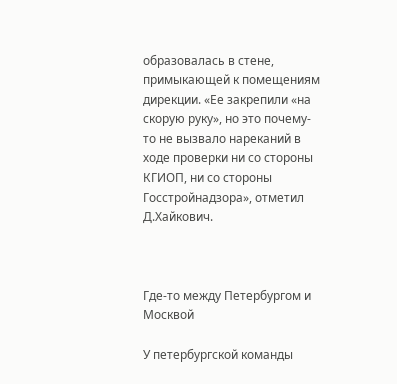образовалась в стене, примыкающей к помещениям дирекции. «Ее закрепили «на скорую руку», но это почему-то не вызвало нареканий в ходе проверки ни со стороны КГИОП, ни со стороны Госстройнадзора», отметил Д.Хайкович.



Где-то между Петербургом и Москвой

У петербургской команды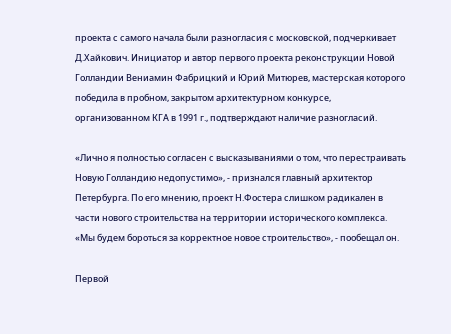проекта с самого начала были разногласия с московской, подчеркивает Д.Хайкович. Инициатор и автор первого проекта реконструкции Новой Голландии Вениамин Фабрицкий и Юрий Митюрев, мастерская которого победила в пробном, закрытом архитектурном конкурсе, организованном КГА в 1991 г., подтверждают наличие разногласий.

«Лично я полностью согласен с высказываниями о том, что перестраивать Новую Голландию недопустимо», - признался главный архитектор Петербурга. По его мнению, проект Н.Фостера слишком радикален в части нового строительства на территории исторического комплекса. «Мы будем бороться за корректное новое строительство», - пообещал он.

Первой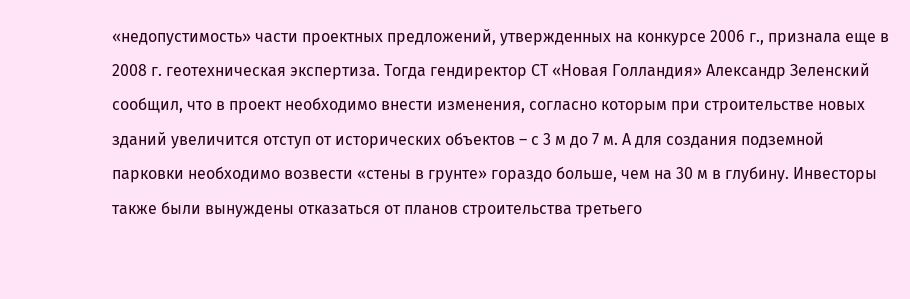«недопустимость» части проектных предложений, утвержденных на конкурсе 2006 г., признала еще в 2008 г. геотехническая экспертиза. Тогда гендиректор СТ «Новая Голландия» Александр Зеленский сообщил, что в проект необходимо внести изменения, согласно которым при строительстве новых зданий увеличится отступ от исторических объектов – с 3 м до 7 м. А для создания подземной парковки необходимо возвести «стены в грунте» гораздо больше, чем на 30 м в глубину. Инвесторы также были вынуждены отказаться от планов строительства третьего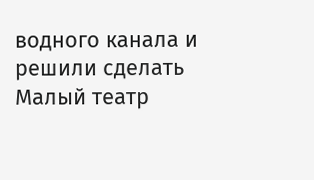водного канала и решили сделать Малый театр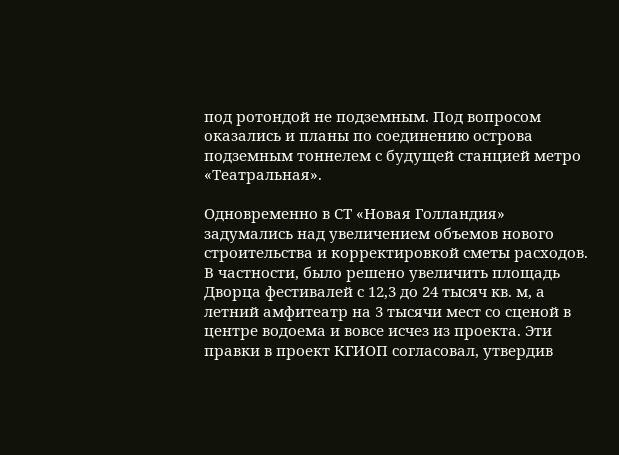под ротондой не подземным. Под вопросом оказались и планы по соединению острова подземным тоннелем с будущей станцией метро «Театральная».

Одновременно в СТ «Новая Голландия» задумались над увеличением объемов нового строительства и корректировкой сметы расходов. В частности, было решено увеличить площадь Дворца фестивалей с 12,3 до 24 тысяч кв. м, а летний амфитеатр на 3 тысячи мест со сценой в центре водоема и вовсе исчез из проекта. Эти правки в проект КГИОП согласовал, утвердив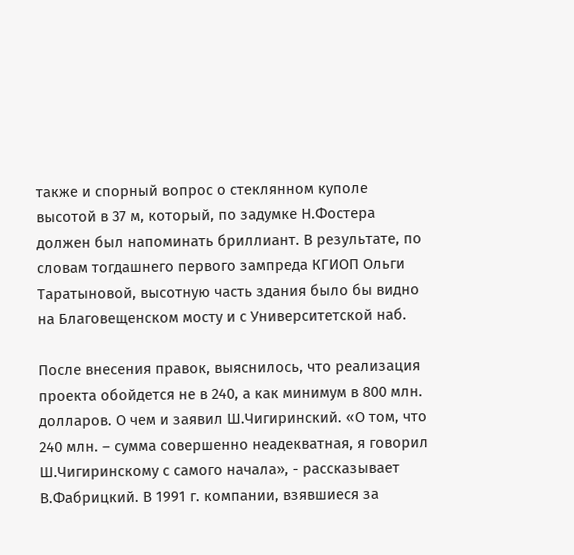также и спорный вопрос о стеклянном куполе высотой в 37 м, который, по задумке Н.Фостера должен был напоминать бриллиант. В результате, по словам тогдашнего первого зампреда КГИОП Ольги Таратыновой, высотную часть здания было бы видно на Благовещенском мосту и с Университетской наб.

После внесения правок, выяснилось, что реализация проекта обойдется не в 240, а как минимум в 800 млн. долларов. О чем и заявил Ш.Чигиринский. «О том, что 240 млн. – сумма совершенно неадекватная, я говорил Ш.Чигиринскому с самого начала», - рассказывает В.Фабрицкий. В 1991 г. компании, взявшиеся за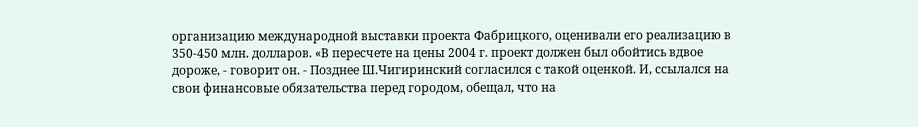организацию международной выставки проекта Фабрицкого, оценивали его реализацию в 350-450 млн. долларов. «В пересчете на цены 2004 г. проект должен был обойтись вдвое дороже, - говорит он. - Позднее Ш.Чигиринский согласился с такой оценкой. И, ссылался на свои финансовые обязательства перед городом, обещал, что на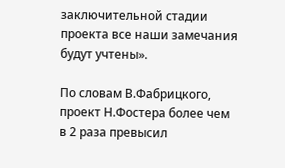заключительной стадии проекта все наши замечания будут учтены».

По словам В.Фабрицкого, проект Н.Фостера более чем в 2 раза превысил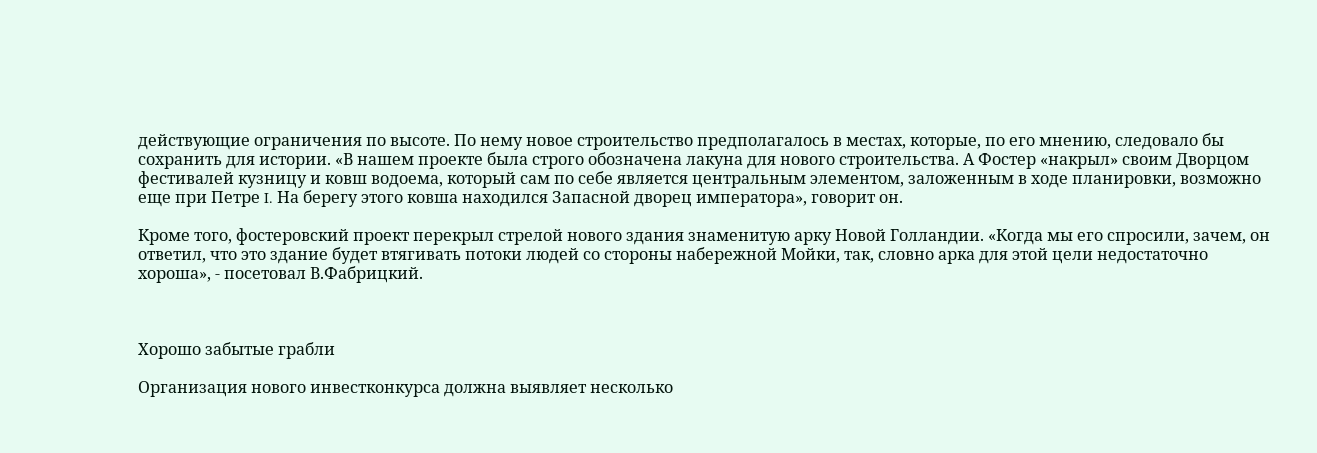действующие ограничения по высоте. По нему новое строительство предполагалось в местах, которые, по его мнению, следовало бы сохранить для истории. «В нашем проекте была строго обозначена лакуна для нового строительства. А Фостер «накрыл» своим Дворцом фестивалей кузницу и ковш водоема, который сам по себе является центральным элементом, заложенным в ходе планировки, возможно еще при Петре I. На берегу этого ковша находился Запасной дворец императора», говорит он.

Кроме того, фостеровский проект перекрыл стрелой нового здания знаменитую арку Новой Голландии. «Когда мы его спросили, зачем, он ответил, что это здание будет втягивать потоки людей со стороны набережной Мойки, так, словно арка для этой цели недостаточно хороша», - посетовал В.Фабрицкий.



Хорошо забытые грабли

Организация нового инвестконкурса должна выявляет несколько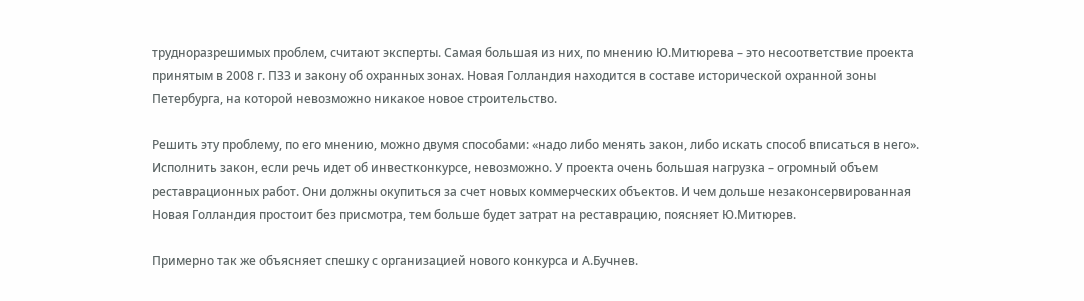трудноразрешимых проблем, считают эксперты. Самая большая из них, по мнению Ю.Митюрева – это несоответствие проекта принятым в 2008 г. ПЗЗ и закону об охранных зонах. Новая Голландия находится в составе исторической охранной зоны Петербурга, на которой невозможно никакое новое строительство.

Решить эту проблему, по его мнению, можно двумя способами: «надо либо менять закон, либо искать способ вписаться в него». Исполнить закон, если речь идет об инвестконкурсе, невозможно. У проекта очень большая нагрузка – огромный объем реставрационных работ. Они должны окупиться за счет новых коммерческих объектов. И чем дольше незаконсервированная Новая Голландия простоит без присмотра, тем больше будет затрат на реставрацию, поясняет Ю.Митюрев.

Примерно так же объясняет спешку с организацией нового конкурса и А.Бучнев.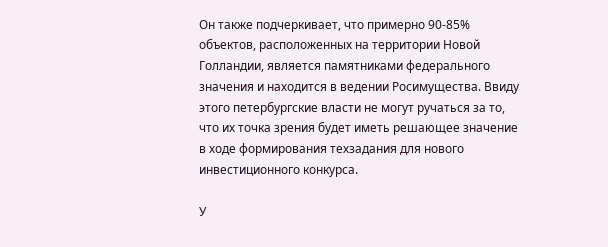Он также подчеркивает, что примерно 90-85% объектов, расположенных на территории Новой Голландии, является памятниками федерального значения и находится в ведении Росимущества. Ввиду этого петербургские власти не могут ручаться за то, что их точка зрения будет иметь решающее значение в ходе формирования техзадания для нового инвестиционного конкурса.

У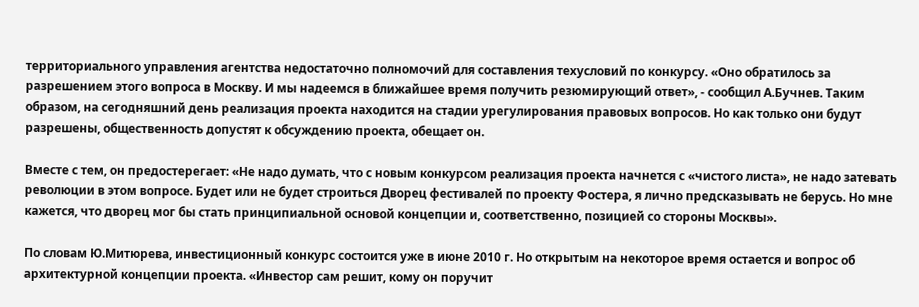территориального управления агентства недостаточно полномочий для составления техусловий по конкурсу. «Оно обратилось за разрешением этого вопроса в Москву. И мы надеемся в ближайшее время получить резюмирующий ответ», - сообщил А.Бучнев. Таким образом, на сегодняшний день реализация проекта находится на стадии урегулирования правовых вопросов. Но как только они будут разрешены, общественность допустят к обсуждению проекта, обещает он.

Вместе с тем, он предостерегает: «Не надо думать, что с новым конкурсом реализация проекта начнется с «чистого листа», не надо затевать революции в этом вопросе. Будет или не будет строиться Дворец фестивалей по проекту Фостера, я лично предсказывать не берусь. Но мне кажется, что дворец мог бы стать принципиальной основой концепции и, соответственно, позицией со стороны Москвы».

По словам Ю.Митюрева, инвестиционный конкурс состоится уже в июне 2010 г. Но открытым на некоторое время остается и вопрос об архитектурной концепции проекта. «Инвестор сам решит, кому он поручит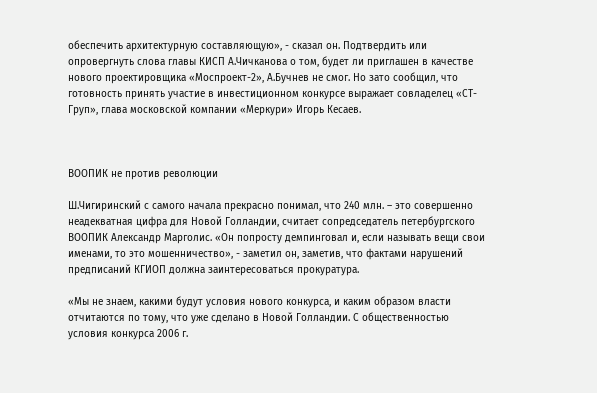обеспечить архитектурную составляющую», - сказал он. Подтвердить или опровергнуть слова главы КИСП А.Чичканова о том, будет ли приглашен в качестве нового проектировщика «Моспроект-2», А.Бучнев не смог. Но зато сообщил, что готовность принять участие в инвестиционном конкурсе выражает совладелец «СТ-Груп», глава московской компании «Меркури» Игорь Кесаев.



ВООПИК не против революции

Ш.Чигиринский с самого начала прекрасно понимал, что 240 млн. – это совершенно неадекватная цифра для Новой Голландии, считает сопредседатель петербургского ВООПИК Александр Марголис. «Он попросту демпинговал и, если называть вещи свои именами, то это мошенничество», - заметил он, заметив, что фактами нарушений предписаний КГИОП должна заинтересоваться прокуратура.

«Мы не знаем, какими будут условия нового конкурса, и каким образом власти отчитаются по тому, что уже сделано в Новой Голландии. С общественностью условия конкурса 2006 г.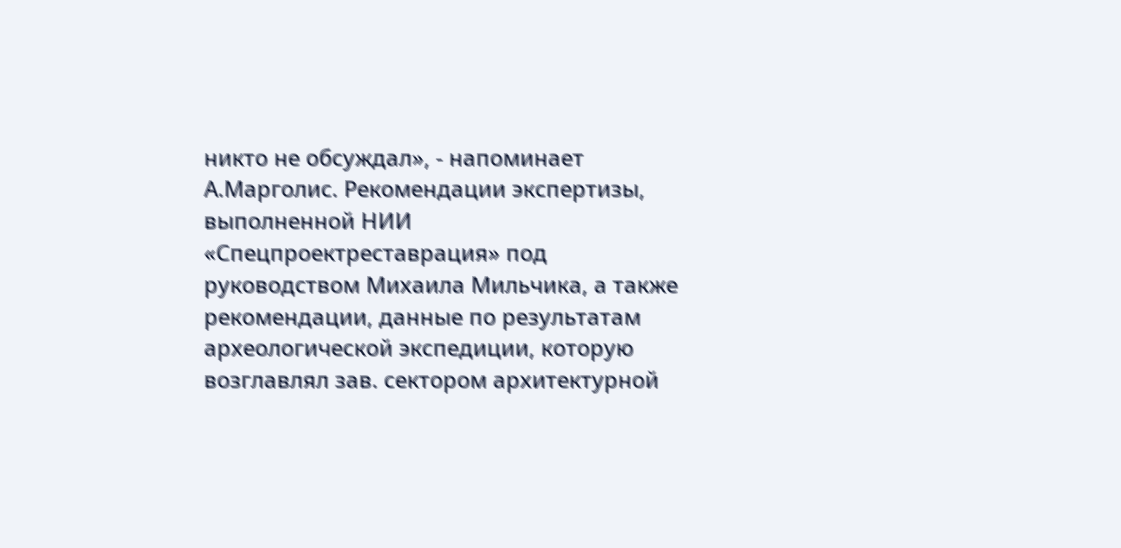никто не обсуждал», - напоминает А.Марголис. Рекомендации экспертизы, выполненной НИИ «Спецпроектреставрация» под руководством Михаила Мильчика, а также рекомендации, данные по результатам археологической экспедиции, которую возглавлял зав. сектором архитектурной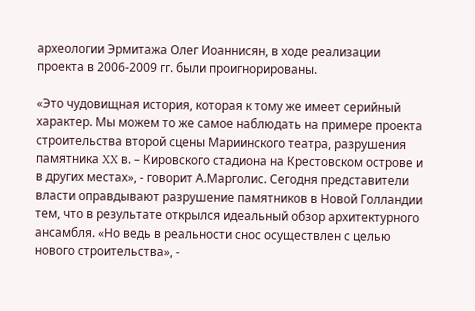археологии Эрмитажа Олег Иоаннисян, в ходе реализации проекта в 2006-2009 гг. были проигнорированы.

«Это чудовищная история, которая к тому же имеет серийный характер. Мы можем то же самое наблюдать на примере проекта строительства второй сцены Мариинского театра, разрушения памятника XX в. – Кировского стадиона на Крестовском острове и в других местах», - говорит А.Марголис. Сегодня представители власти оправдывают разрушение памятников в Новой Голландии тем, что в результате открылся идеальный обзор архитектурного ансамбля. «Но ведь в реальности снос осуществлен с целью нового строительства», -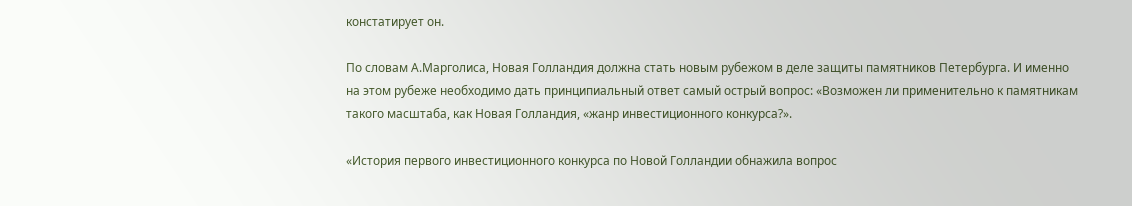констатирует он.

По словам А.Марголиса, Новая Голландия должна стать новым рубежом в деле защиты памятников Петербурга. И именно на этом рубеже необходимо дать принципиальный ответ самый острый вопрос: «Возможен ли применительно к памятникам такого масштаба, как Новая Голландия, «жанр инвестиционного конкурса?».

«История первого инвестиционного конкурса по Новой Голландии обнажила вопрос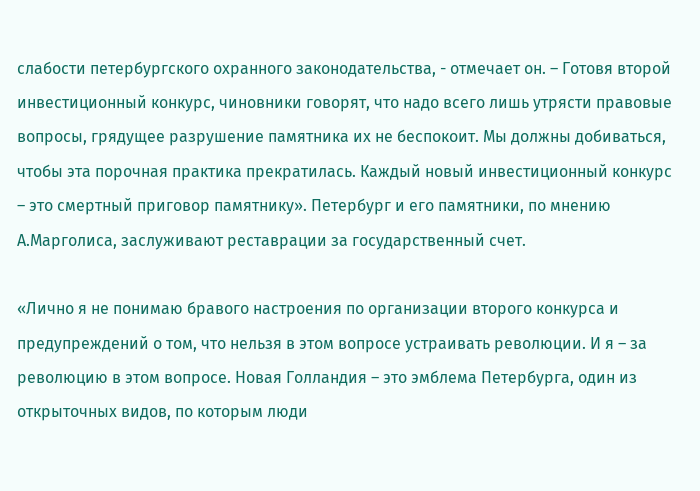слабости петербургского охранного законодательства, - отмечает он. – Готовя второй инвестиционный конкурс, чиновники говорят, что надо всего лишь утрясти правовые вопросы, грядущее разрушение памятника их не беспокоит. Мы должны добиваться, чтобы эта порочная практика прекратилась. Каждый новый инвестиционный конкурс – это смертный приговор памятнику». Петербург и его памятники, по мнению А.Марголиса, заслуживают реставрации за государственный счет.

«Лично я не понимаю бравого настроения по организации второго конкурса и предупреждений о том, что нельзя в этом вопросе устраивать революции. И я – за революцию в этом вопросе. Новая Голландия – это эмблема Петербурга, один из открыточных видов, по которым люди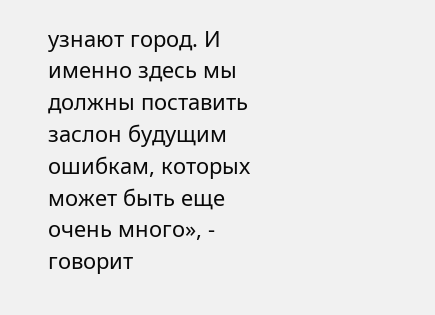узнают город. И именно здесь мы должны поставить заслон будущим ошибкам, которых может быть еще очень много», - говорит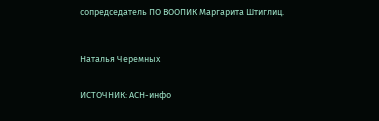сопредседатель ПО ВООПИК Маргарита Штиглиц.



Наталья Черемных


ИСТОЧНИК: АСН-инфо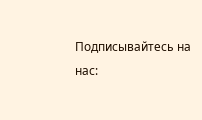Подписывайтесь на нас: